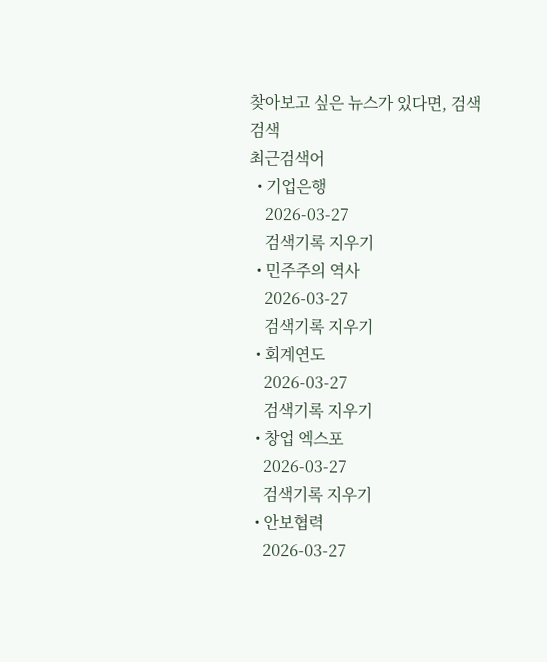찾아보고 싶은 뉴스가 있다면, 검색
검색
최근검색어
  • 기업은행
    2026-03-27
    검색기록 지우기
  • 민주주의 역사
    2026-03-27
    검색기록 지우기
  • 회계연도
    2026-03-27
    검색기록 지우기
  • 창업 엑스포
    2026-03-27
    검색기록 지우기
  • 안보협력
    2026-03-27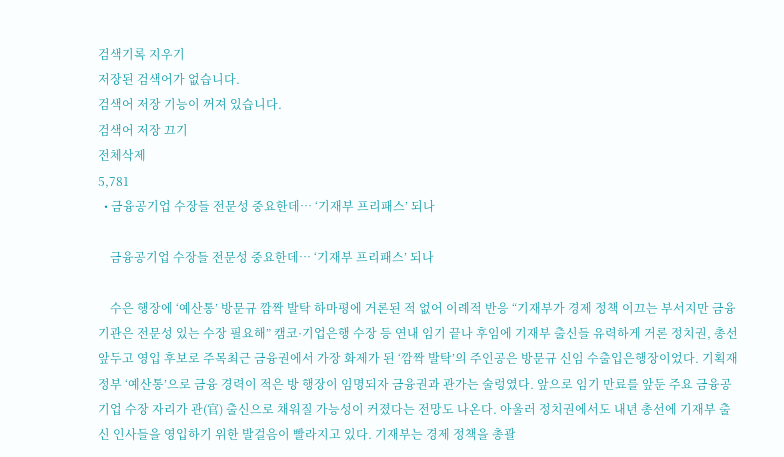검색기록 지우기
저장된 검색어가 없습니다.
검색어 저장 기능이 꺼져 있습니다.
검색어 저장 끄기
전체삭제
5,781
  • 금융공기업 수장들 전문성 중요한데… ‘기재부 프리패스’ 되나

    금융공기업 수장들 전문성 중요한데… ‘기재부 프리패스’ 되나

    수은 행장에 ‘예산통’ 방문규 깜짝 발탁 하마평에 거론된 적 없어 이례적 반응 “기재부가 경제 정책 이끄는 부서지만 금융기관은 전문성 있는 수장 필요해” 캠코·기업은행 수장 등 연내 임기 끝나 후임에 기재부 출신들 유력하게 거론 정치권, 총선 앞두고 영입 후보로 주목최근 금융권에서 가장 화제가 된 ‘깜짝 발탁’의 주인공은 방문규 신임 수출입은행장이었다. 기획재정부 ‘예산통’으로 금융 경력이 적은 방 행장이 임명되자 금융권과 관가는 술렁였다. 앞으로 임기 만료를 앞둔 주요 금융공기업 수장 자리가 관(官) 출신으로 채워질 가능성이 커졌다는 전망도 나온다. 아울러 정치권에서도 내년 총선에 기재부 출신 인사들을 영입하기 위한 발걸음이 빨라지고 있다. 기재부는 경제 정책을 총괄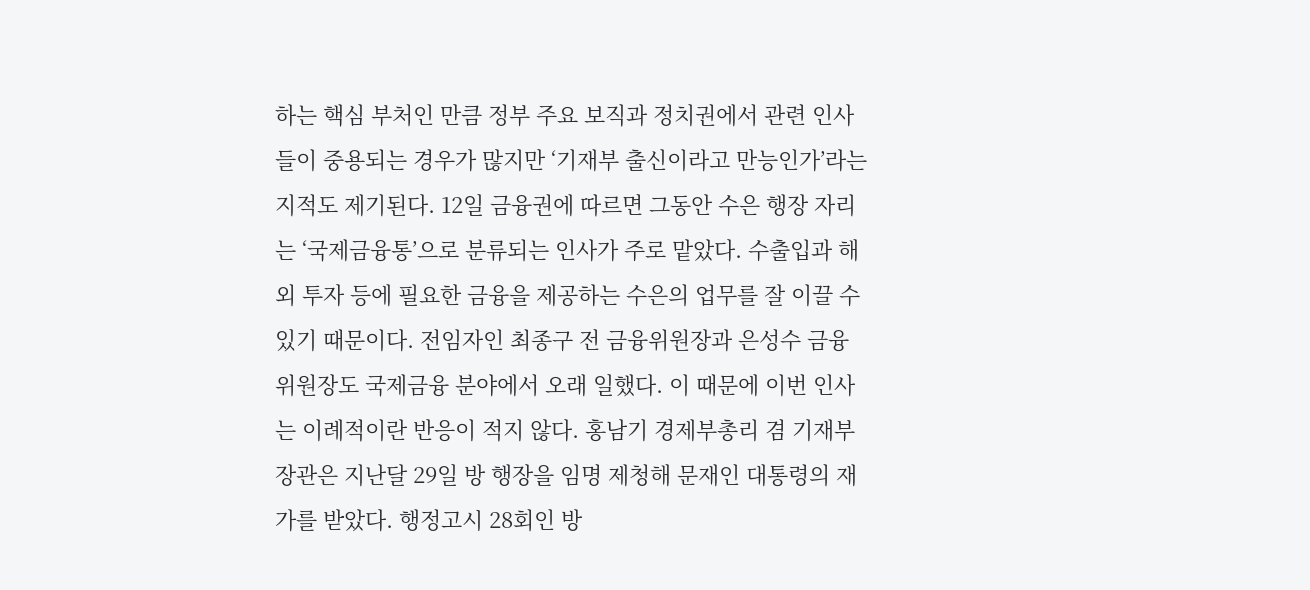하는 핵심 부처인 만큼 정부 주요 보직과 정치권에서 관련 인사들이 중용되는 경우가 많지만 ‘기재부 출신이라고 만능인가’라는 지적도 제기된다. 12일 금융권에 따르면 그동안 수은 행장 자리는 ‘국제금융통’으로 분류되는 인사가 주로 맡았다. 수출입과 해외 투자 등에 필요한 금융을 제공하는 수은의 업무를 잘 이끌 수 있기 때문이다. 전임자인 최종구 전 금융위원장과 은성수 금융위원장도 국제금융 분야에서 오래 일했다. 이 때문에 이번 인사는 이례적이란 반응이 적지 않다. 홍남기 경제부총리 겸 기재부 장관은 지난달 29일 방 행장을 임명 제청해 문재인 대통령의 재가를 받았다. 행정고시 28회인 방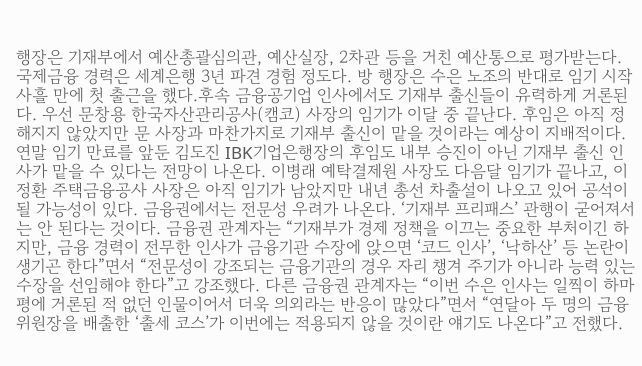행장은 기재부에서 예산총괄심의관, 예산실장, 2차관 등을 거친 예산통으로 평가받는다. 국제금융 경력은 세계은행 3년 파견 경험 정도다. 방 행장은 수은 노조의 반대로 임기 시작 사흘 만에 첫 출근을 했다.후속 금융공기업 인사에서도 기재부 출신들이 유력하게 거론된다. 우선 문창용 한국자산관리공사(캠코) 사장의 임기가 이달 중 끝난다. 후임은 아직 정해지지 않았지만 문 사장과 마찬가지로 기재부 출신이 맡을 것이라는 예상이 지배적이다. 연말 임기 만료를 앞둔 김도진 IBK기업은행장의 후임도 내부 승진이 아닌 기재부 출신 인사가 맡을 수 있다는 전망이 나온다. 이병래 예탁결제원 사장도 다음달 임기가 끝나고, 이정환 주택금융공사 사장은 아직 임기가 남았지만 내년 총선 차출설이 나오고 있어 공석이 될 가능성이 있다. 금융권에서는 전문성 우려가 나온다. ‘기재부 프리패스’ 관행이 굳어져서는 안 된다는 것이다. 금융권 관계자는 “기재부가 경제 정책을 이끄는 중요한 부처이긴 하지만, 금융 경력이 전무한 인사가 금융기관 수장에 앉으면 ‘코드 인사’, ‘낙하산’ 등 논란이 생기곤 한다”면서 “전문성이 강조되는 금융기관의 경우 자리 챙겨 주기가 아니라 능력 있는 수장을 선임해야 한다”고 강조했다. 다른 금융권 관계자는 “이번 수은 인사는 일찍이 하마평에 거론된 적 없던 인물이어서 더욱 의외라는 반응이 많았다”면서 “연달아 두 명의 금융위원장을 배출한 ‘출세 코스’가 이번에는 적용되지 않을 것이란 얘기도 나온다”고 전했다.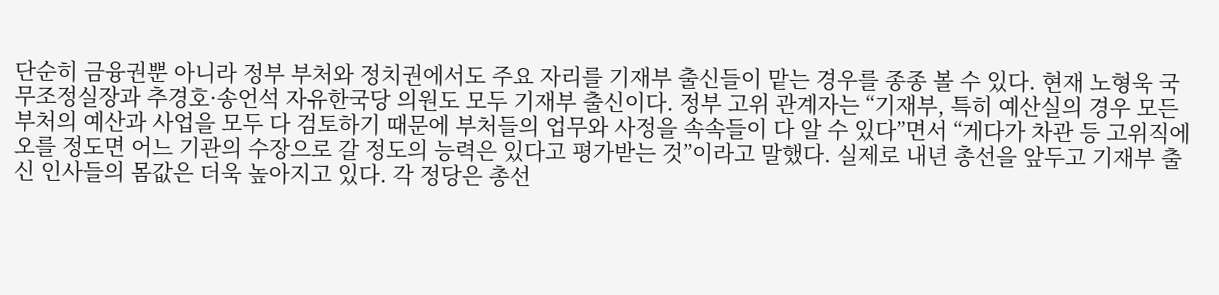단순히 금융권뿐 아니라 정부 부처와 정치권에서도 주요 자리를 기재부 출신들이 맡는 경우를 종종 볼 수 있다. 현재 노형욱 국무조정실장과 추경호·송언석 자유한국당 의원도 모두 기재부 출신이다. 정부 고위 관계자는 “기재부, 특히 예산실의 경우 모든 부처의 예산과 사업을 모두 다 검토하기 때문에 부처들의 업무와 사정을 속속들이 다 알 수 있다”면서 “게다가 차관 등 고위직에 오를 정도면 어느 기관의 수장으로 갈 정도의 능력은 있다고 평가받는 것”이라고 말했다. 실제로 내년 총선을 앞두고 기재부 출신 인사들의 몸값은 더욱 높아지고 있다. 각 정당은 총선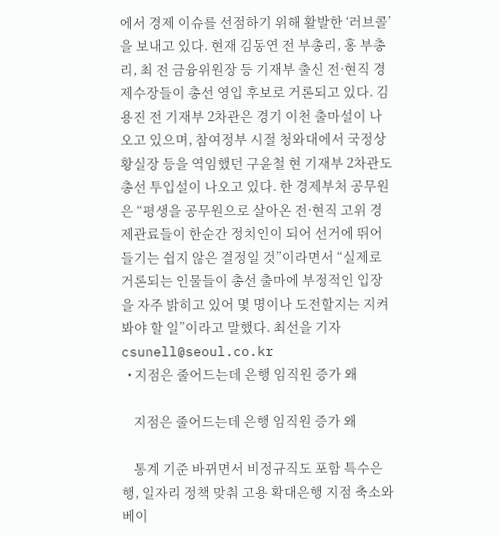에서 경제 이슈를 선점하기 위해 활발한 ‘러브콜’을 보내고 있다. 현재 김동연 전 부총리, 홍 부총리, 최 전 금융위원장 등 기재부 출신 전·현직 경제수장들이 총선 영입 후보로 거론되고 있다. 김용진 전 기재부 2차관은 경기 이천 출마설이 나오고 있으며, 참여정부 시절 청와대에서 국정상황실장 등을 역임했던 구윤철 현 기재부 2차관도 총선 투입설이 나오고 있다. 한 경제부처 공무원은 “평생을 공무원으로 살아온 전·현직 고위 경제관료들이 한순간 정치인이 되어 선거에 뛰어들기는 쉽지 않은 결정일 것”이라면서 “실제로 거론되는 인물들이 총선 출마에 부정적인 입장을 자주 밝히고 있어 몇 명이나 도전할지는 지켜봐야 할 일”이라고 말했다. 최선을 기자 csunell@seoul.co.kr
  • 지점은 줄어드는데 은행 임직원 증가 왜

    지점은 줄어드는데 은행 임직원 증가 왜

    통계 기준 바뀌면서 비정규직도 포함 특수은행, 일자리 정책 맞춰 고용 확대은행 지점 축소와 베이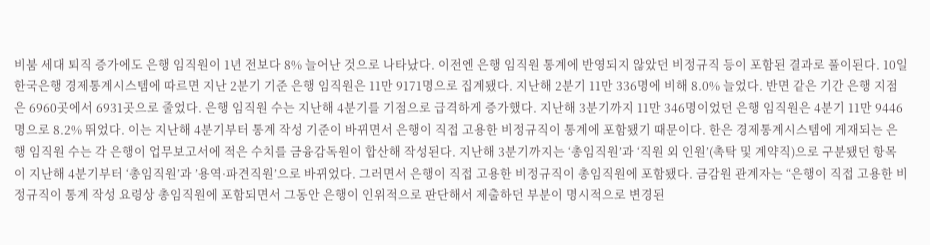비붐 세대 퇴직 증가에도 은행 임직원이 1년 전보다 8% 늘어난 것으로 나타났다. 이전엔 은행 임직원 통계에 반영되지 않았던 비정규직 등이 포함된 결과로 풀이된다. 10일 한국은행 경제통계시스템에 따르면 지난 2분기 기준 은행 임직원은 11만 9171명으로 집계됐다. 지난해 2분기 11만 336명에 비해 8.0% 늘었다. 반면 같은 기간 은행 지점은 6960곳에서 6931곳으로 줄었다. 은행 임직원 수는 지난해 4분기를 기점으로 급격하게 증가했다. 지난해 3분기까지 11만 346명이었던 은행 임직원은 4분기 11만 9446명으로 8.2% 뛰었다. 이는 지난해 4분기부터 통계 작성 기준이 바뀌면서 은행이 직접 고용한 비정규직이 통계에 포함됐기 때문이다. 한은 경제통계시스템에 게재되는 은행 임직원 수는 각 은행이 업무보고서에 적은 수치를 금융감독원이 합산해 작성된다. 지난해 3분기까지는 ‘총임직원’과 ‘직원 외 인원’(촉탁 및 계약직)으로 구분됐던 항목이 지난해 4분기부터 ‘총임직원’과 ’용역·파견직원’으로 바뀌었다. 그러면서 은행이 직접 고용한 비정규직이 총임직원에 포함됐다. 금감원 관계자는 “은행이 직접 고용한 비정규직이 통계 작성 요령상 총임직원에 포함되면서 그동안 은행이 인위적으로 판단해서 제출하던 부분이 명시적으로 변경된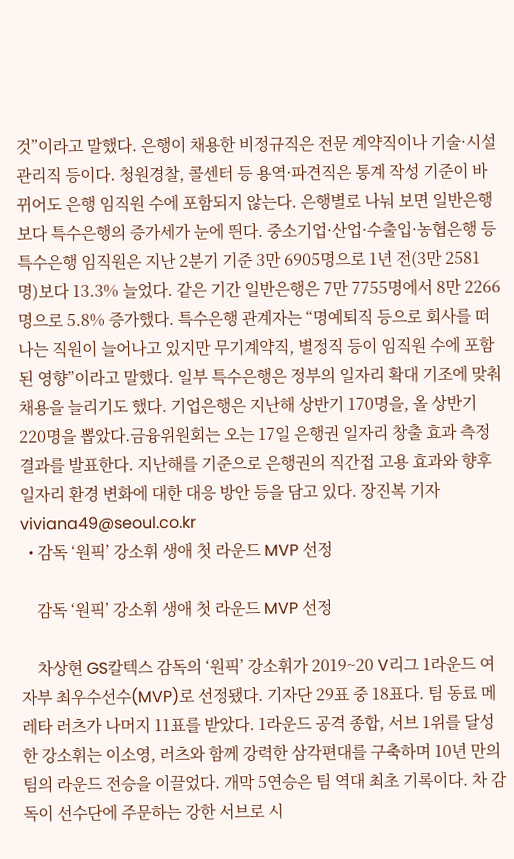것”이라고 말했다. 은행이 채용한 비정규직은 전문 계약직이나 기술·시설관리직 등이다. 청원경찰, 콜센터 등 용역·파견직은 통계 작성 기준이 바뀌어도 은행 임직원 수에 포함되지 않는다. 은행별로 나눠 보면 일반은행보다 특수은행의 증가세가 눈에 띈다. 중소기업·산업·수출입·농협은행 등 특수은행 임직원은 지난 2분기 기준 3만 6905명으로 1년 전(3만 2581명)보다 13.3% 늘었다. 같은 기간 일반은행은 7만 7755명에서 8만 2266명으로 5.8% 증가했다. 특수은행 관계자는 “명예퇴직 등으로 회사를 떠나는 직원이 늘어나고 있지만 무기계약직, 별정직 등이 임직원 수에 포함된 영향”이라고 말했다. 일부 특수은행은 정부의 일자리 확대 기조에 맞춰 채용을 늘리기도 했다. 기업은행은 지난해 상반기 170명을, 올 상반기 220명을 뽑았다.금융위원회는 오는 17일 은행권 일자리 창출 효과 측정 결과를 발표한다. 지난해를 기준으로 은행권의 직간접 고용 효과와 향후 일자리 환경 변화에 대한 대응 방안 등을 담고 있다. 장진복 기자 viviana49@seoul.co.kr
  • 감독 ‘원픽’ 강소휘 생애 첫 라운드 MVP 선정

    감독 ‘원픽’ 강소휘 생애 첫 라운드 MVP 선정

    차상현 GS칼텍스 감독의 ‘원픽’ 강소휘가 2019~20 V리그 1라운드 여자부 최우수선수(MVP)로 선정됐다. 기자단 29표 중 18표다. 팀 동료 메레타 러츠가 나머지 11표를 받았다. 1라운드 공격 종합, 서브 1위를 달성한 강소휘는 이소영, 러츠와 함께 강력한 삼각편대를 구축하며 10년 만의 팀의 라운드 전승을 이끌었다. 개막 5연승은 팀 역대 최초 기록이다. 차 감독이 선수단에 주문하는 강한 서브로 시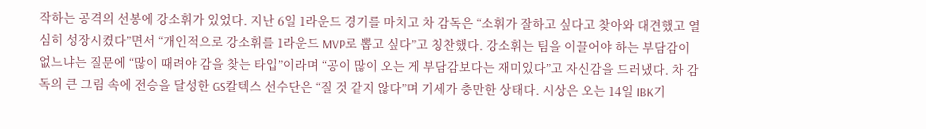작하는 공격의 선봉에 강소휘가 있었다. 지난 6일 1라운드 경기를 마치고 차 감독은 “소휘가 잘하고 싶다고 찾아와 대견했고 열심히 성장시켰다”면서 “개인적으로 강소휘를 1라운드 MVP로 뽑고 싶다”고 칭찬했다. 강소휘는 팀을 이끌어야 하는 부담감이 없느냐는 질문에 “많이 때려야 감을 찾는 타입”이라며 “공이 많이 오는 게 부담감보다는 재미있다”고 자신감을 드러냈다. 차 감독의 큰 그림 속에 전승을 달성한 GS칼텍스 선수단은 “질 것 같지 않다”며 기세가 충만한 상태다. 시상은 오는 14일 IBK기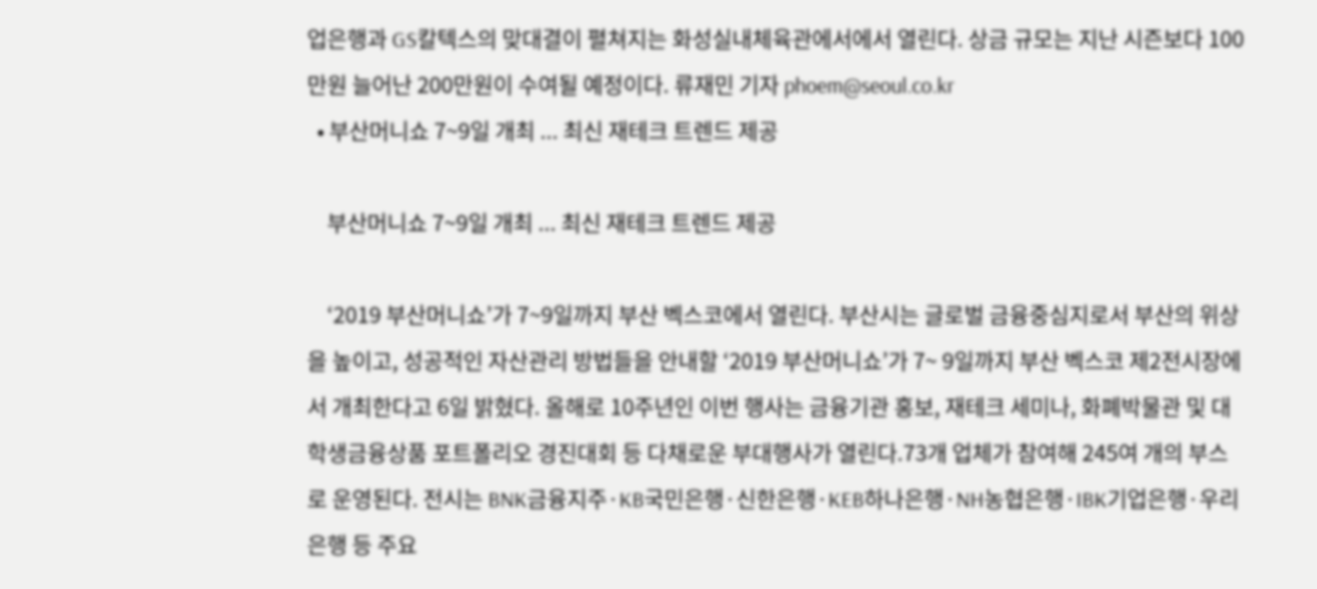업은행과 GS칼텍스의 맞대결이 펼쳐지는 화성실내체육관에서에서 열린다. 상금 규모는 지난 시즌보다 100만원 늘어난 200만원이 수여될 예정이다. 류재민 기자 phoem@seoul.co.kr
  • 부산머니쇼 7~9일 개최 ... 최신 재테크 트렌드 제공

    부산머니쇼 7~9일 개최 ... 최신 재테크 트렌드 제공

    ‘2019 부산머니쇼’가 7~9일까지 부산 벡스코에서 열린다. 부산시는 글로벌 금융중심지로서 부산의 위상을 높이고, 성공적인 자산관리 방법들을 안내할 ‘2019 부산머니쇼’가 7~ 9일까지 부산 벡스코 제2전시장에서 개최한다고 6일 밝혔다. 올해로 10주년인 이번 행사는 금융기관 홍보, 재테크 세미나, 화폐박물관 및 대학생금융상품 포트폴리오 경진대회 등 다채로운 부대행사가 열린다.73개 업체가 참여해 245여 개의 부스로 운영된다. 전시는 BNK금융지주·KB국민은행·신한은행·KEB하나은행·NH농협은행·IBK기업은행·우리은행 등 주요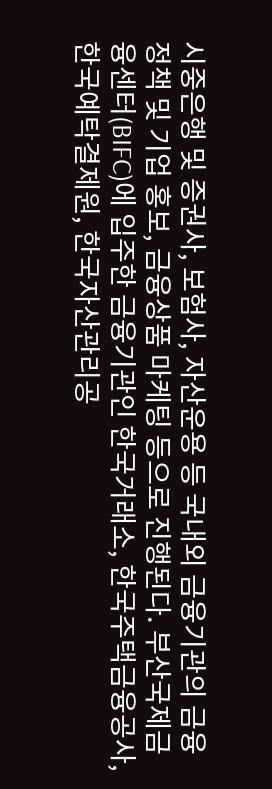시중은행 및 증권사, 보험사, 자산운용 등 국내외 금융기관의 금융정책 및 기업 홍보, 금융상품 마케팅 등으로 진행된다. 부산국제금융센터(BIFC)에 입주한 금융기관인 한국거래소, 한국주택금융공사, 한국예탁결제원, 한국자산관리공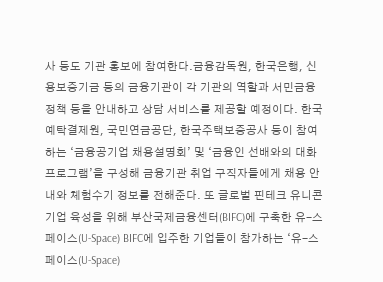사 등도 기관 홍보에 참여한다.금융감독원, 한국은행, 신용보증기금 등의 금융기관이 각 기관의 역할과 서민금융 정책 등을 안내하고 상담 서비스를 제공할 예정이다. 한국예탁결제원, 국민연금공단, 한국주택보증공사 등이 참여하는 ‘금융공기업 채용설명회’ 및 ‘금융인 선배와의 대화 프로그램’을 구성해 금융기관 취업 구직자들에게 채용 안내와 체험수기 정보를 전해준다. 또 글로벌 핀테크 유니콘 기업 육성을 위해 부산국제금융센터(BIFC)에 구축한 유-스페이스(U-Space) BIFC에 입주한 기업들이 참가하는 ‘유-스페이스(U-Space)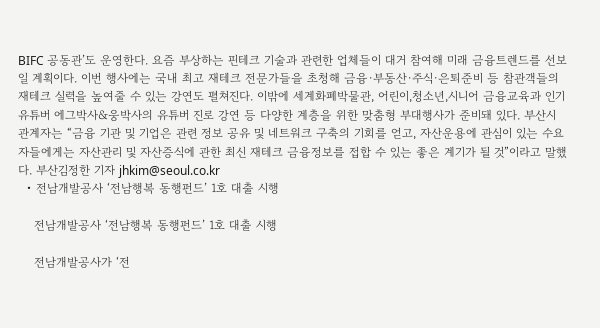BIFC 공동관’도 운영한다. 요즘 부상하는 핀테크 기술과 관련한 업체들이 대거 참여해 미래 금융트렌드를 선보일 계획이다. 이번 행사에는 국내 최고 재테크 전문가들을 초청해 금융·부동산·주식·은퇴준비 등 참관객들의 재테크 실력을 높여줄 수 있는 강연도 펼쳐진다. 이밖에 세계화폐박물관, 어린이,청소년,시니어 금융교육과 인기유튜버 에그박사&웅박사의 유튜버 진로 강연 등 다양한 계층을 위한 맞춤형 부대행사가 준비돼 있다. 부산시 관계자는 “금융 기관 및 기업은 관련 정보 공유 및 네트워크 구축의 기회를 얻고, 자산운용에 관심이 있는 수요자들에게는 자산관리 및 자산증식에 관한 최신 재테크 금융정보를 접합 수 있는 좋은 계기가 될 것”이라고 말했다. 부산김정한 기자 jhkim@seoul.co.kr
  • 전남개발공사 ‘전남행복 동행펀드’ 1호 대출 시행

    전남개발공사 ‘전남행복 동행펀드’ 1호 대출 시행

    전남개발공사가 ‘전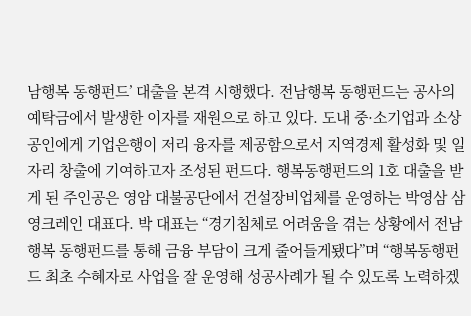남행복 동행펀드’ 대출을 본격 시행했다. 전남행복 동행펀드는 공사의 예탁금에서 발생한 이자를 재원으로 하고 있다. 도내 중·소기업과 소상공인에게 기업은행이 저리 융자를 제공함으로서 지역경제 활성화 및 일자리 창출에 기여하고자 조성된 펀드다. 행복동행펀드의 1호 대출을 받게 된 주인공은 영암 대불공단에서 건설장비업체를 운영하는 박영삼 삼영크레인 대표다. 박 대표는 “경기침체로 어려움을 겪는 상황에서 전남행복 동행펀드를 통해 금융 부담이 크게 줄어들게됐다”며 “행복동행펀드 최초 수혜자로 사업을 잘 운영해 성공사례가 될 수 있도록 노력하겠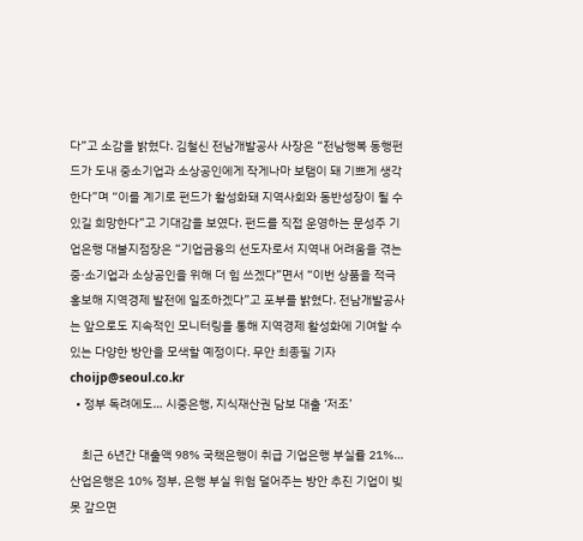다”고 소감을 밝혔다. 김철신 전남개발공사 사장은 “전남행복 동행펀드가 도내 중소기업과 소상공인에게 작게나마 보탬이 돼 기쁘게 생각한다”며 “이를 계기로 펀드가 활성화돼 지역사회와 동반성장이 될 수 있길 희망한다”고 기대감을 보였다. 펀드를 직접 운영하는 문성주 기업은행 대불지점장은 “기업금융의 선도자로서 지역내 어려움을 겪는 중·소기업과 소상공인을 위해 더 힘 쓰겠다”면서 “이번 상품을 적극 홍보해 지역경제 발전에 일조하겠다”고 포부를 밝혔다. 전남개발공사는 앞으로도 지속적인 모니터링을 통해 지역경제 활성화에 기여할 수 있는 다양한 방안을 모색할 예정이다. 무안 최종필 기자 choijp@seoul.co.kr
  • 정부 독려에도… 시중은행, 지식재산권 담보 대출 ‘저조’

    최근 6년간 대출액 98% 국책은행이 취급 기업은행 부실률 21%… 산업은행은 10% 정부, 은행 부실 위험 덜어주는 방안 추진 기업이 빚 못 갚으면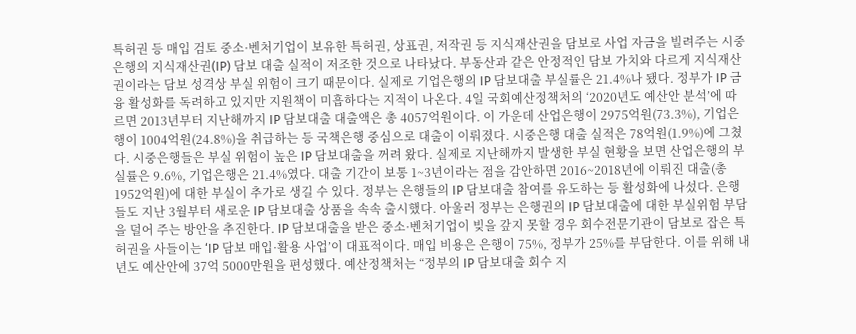특허권 등 매입 검토 중소·벤처기업이 보유한 특허권, 상표권, 저작권 등 지식재산권을 담보로 사업 자금을 빌려주는 시중은행의 지식재산권(IP) 담보 대출 실적이 저조한 것으로 나타났다. 부동산과 같은 안정적인 담보 가치와 다르게 지식재산권이라는 담보 성격상 부실 위험이 크기 때문이다. 실제로 기업은행의 IP 담보대출 부실률은 21.4%나 됐다. 정부가 IP 금융 활성화를 독려하고 있지만 지원책이 미흡하다는 지적이 나온다. 4일 국회예산정책처의 ‘2020년도 예산안 분석’에 따르면 2013년부터 지난해까지 IP 담보대출 대출액은 총 4057억원이다. 이 가운데 산업은행이 2975억원(73.3%), 기업은행이 1004억원(24.8%)을 취급하는 등 국책은행 중심으로 대출이 이뤄졌다. 시중은행 대출 실적은 78억원(1.9%)에 그쳤다. 시중은행들은 부실 위험이 높은 IP 담보대출을 꺼려 왔다. 실제로 지난해까지 발생한 부실 현황을 보면 산업은행의 부실률은 9.6%, 기업은행은 21.4%였다. 대출 기간이 보통 1~3년이라는 점을 감안하면 2016~2018년에 이뤄진 대출(총 1952억원)에 대한 부실이 추가로 생길 수 있다. 정부는 은행들의 IP 담보대출 참여를 유도하는 등 활성화에 나섰다. 은행들도 지난 3월부터 새로운 IP 담보대출 상품을 속속 출시했다. 아울러 정부는 은행권의 IP 담보대출에 대한 부실위험 부담을 덜어 주는 방안을 추진한다. IP 담보대출을 받은 중소·벤처기업이 빚을 갚지 못할 경우 회수전문기관이 담보로 잡은 특허권을 사들이는 ‘IP 담보 매입·활용 사업’이 대표적이다. 매입 비용은 은행이 75%, 정부가 25%를 부담한다. 이를 위해 내년도 예산안에 37억 5000만원을 편성했다. 예산정책처는 “정부의 IP 담보대출 회수 지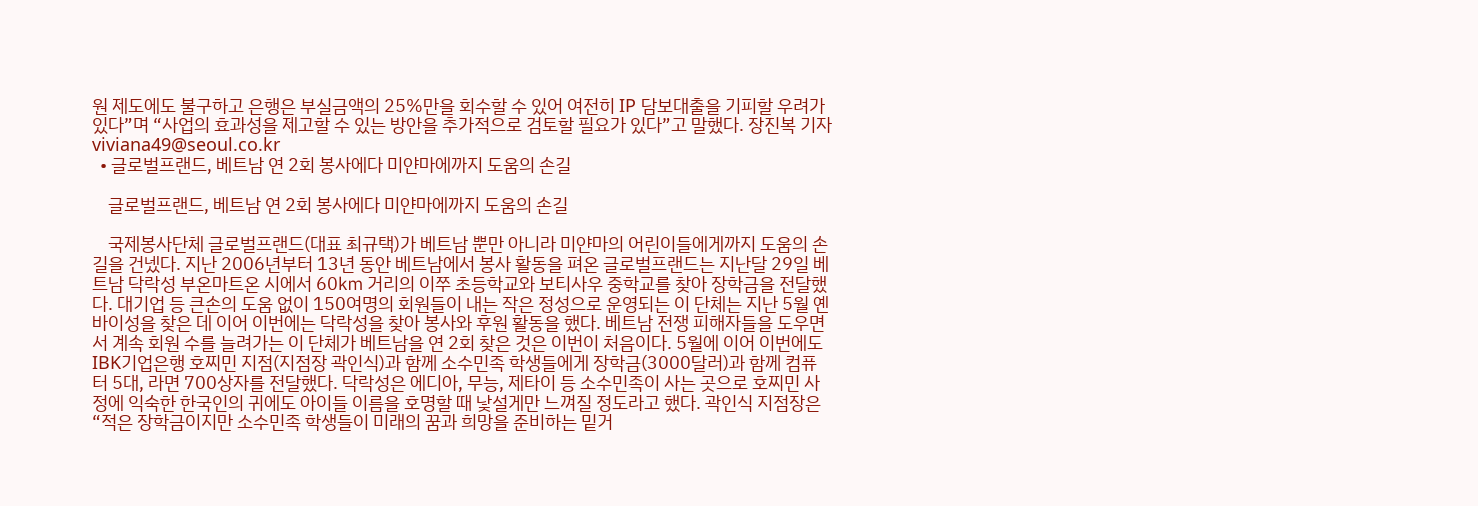원 제도에도 불구하고 은행은 부실금액의 25%만을 회수할 수 있어 여전히 IP 담보대출을 기피할 우려가 있다”며 “사업의 효과성을 제고할 수 있는 방안을 추가적으로 검토할 필요가 있다”고 말했다. 장진복 기자 viviana49@seoul.co.kr
  • 글로벌프랜드, 베트남 연 2회 봉사에다 미얀마에까지 도움의 손길

    글로벌프랜드, 베트남 연 2회 봉사에다 미얀마에까지 도움의 손길

    국제봉사단체 글로벌프랜드(대표 최규택)가 베트남 뿐만 아니라 미얀마의 어린이들에게까지 도움의 손길을 건넸다. 지난 2006년부터 13년 동안 베트남에서 봉사 활동을 펴온 글로벌프랜드는 지난달 29일 베트남 닥락성 부온마트온 시에서 60㎞ 거리의 이쭈 초등학교와 보티사우 중학교를 찾아 장학금을 전달했다. 대기업 등 큰손의 도움 없이 150여명의 회원들이 내는 작은 정성으로 운영되는 이 단체는 지난 5월 옌바이성을 찾은 데 이어 이번에는 닥락성을 찾아 봉사와 후원 활동을 했다. 베트남 전쟁 피해자들을 도우면서 계속 회원 수를 늘려가는 이 단체가 베트남을 연 2회 찾은 것은 이번이 처음이다. 5월에 이어 이번에도 IBK기업은행 호찌민 지점(지점장 곽인식)과 함께 소수민족 학생들에게 장학금(3000달러)과 함께 컴퓨터 5대, 라면 700상자를 전달했다. 닥락성은 에디아, 무능, 제타이 등 소수민족이 사는 곳으로 호찌민 사정에 익숙한 한국인의 귀에도 아이들 이름을 호명할 때 낯설게만 느껴질 정도라고 했다. 곽인식 지점장은 “적은 장학금이지만 소수민족 학생들이 미래의 꿈과 희망을 준비하는 밑거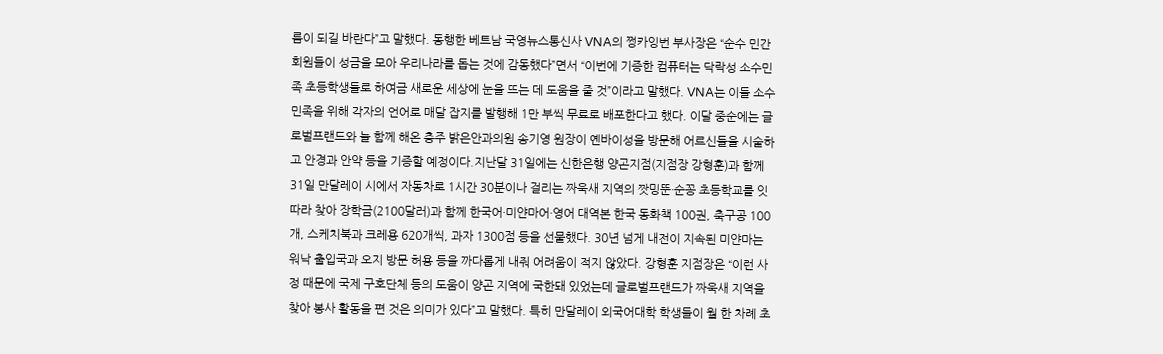름이 되길 바란다”고 말했다. 동행한 베트남 국영뉴스통신사 VNA의 쩡카잉번 부사장은 “순수 민간회원들이 성금을 모아 우리나라를 돕는 것에 감동했다”면서 “이번에 기증한 컴퓨터는 닥락성 소수민족 초등학생들로 하여금 새로운 세상에 눈을 뜨는 데 도움을 줄 것”이라고 말했다. VNA는 이들 소수민족을 위해 각자의 언어로 매달 잡지를 발행해 1만 부씩 무료로 배포한다고 했다. 이달 중순에는 글로벌프랜드와 늘 함께 해온 충주 밝은안과의원 송기영 원장이 옌바이성을 방문해 어르신들을 시술하고 안경과 안약 등을 기증할 예정이다.지난달 31일에는 신한은행 양곤지점(지점장 강형훈)과 함께 31일 만달레이 시에서 자동차로 1시간 30분이나 걸리는 짜욱새 지역의 짯밍뚠·순꽁 초등학교를 잇따라 찾아 장학금(2100달러)과 함께 한국어·미얀마어·영어 대역본 한국 동화책 100권, 축구공 100개, 스케치북과 크레용 620개씩, 과자 1300점 등을 선물했다. 30년 넘게 내전이 지속된 미얀마는 워낙 출입국과 오지 방문 허용 등을 까다롭게 내줘 어려움이 적지 않았다. 강형훈 지점장은 “이런 사정 때문에 국제 구호단체 등의 도움이 양곤 지역에 국한돼 있었는데 글로벌프랜드가 짜욱새 지역을 찾아 봉사 활동을 편 것은 의미가 있다”고 말했다. 특히 만달레이 외국어대학 학생들이 월 한 차례 초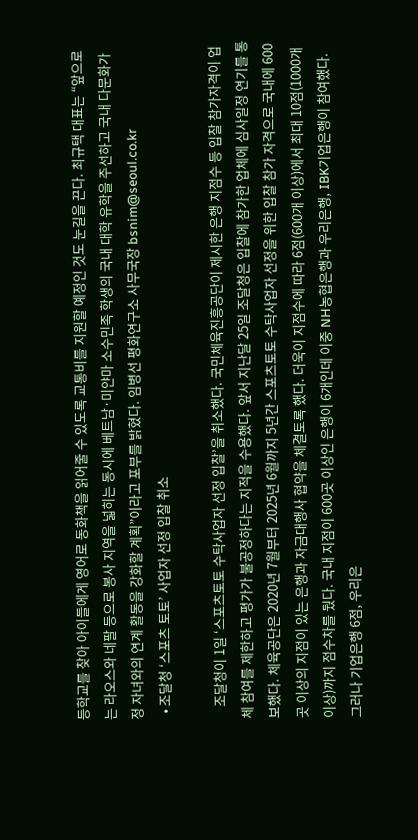등학교를 찾아 아이들에게 영어로 동화책을 읽어줄 수 있도록 교통비를 지원할 예정인 것도 눈길을 끈다. 최규택 대표는 “앞으로는 라오스와 네팔 등으로 봉사 지역을 넓히는 동시에 베트남·미얀마 소수민족 학생의 국내 대학 유학을 주선하고 국내 다문화가정 자녀와의 연계 활동을 강화할 계획”이라고 포부를 밝혔다. 임병선 평화연구소 사무국장 bsnim@seoul.co.kr
  • 조달청 ‘스포츠 토토’ 사업자 선정 입찰 취소

    조달청이 1일 ‘스포츠토토 수탁사업자 선정 입찰’을 취소했다. 국민체육진흥공단이 제시한 은행 지점수 등 입찰 참가자격이 업체 참여를 제한하고 평가가 불공정하다는 지적을 수용했다. 앞서 지난달 25일 조달청은 입찰에 참가한 업체에 심사일정 연기를 통보했다. 체육공단은 2020년 7월부터 2025년 6월까지 5년간 스포츠토토 수탁사업자 선정을 위한 입찰 참가 자격으로 국내에 600곳 이상의 지점이 있는 은행과 자금대행사 협약을 체결토록 했다. 더욱이 지점수에 따라 6점(600개 이상)에서 최대 10점(1000개 이상)까지 점수차를 뒀다. 국내 지점이 600곳 이상인 은행이 6개인데 이중 NH농협은행과 우리은행, IBK기업은행이 참여했다. 그러나 기업은행 6점, 우리은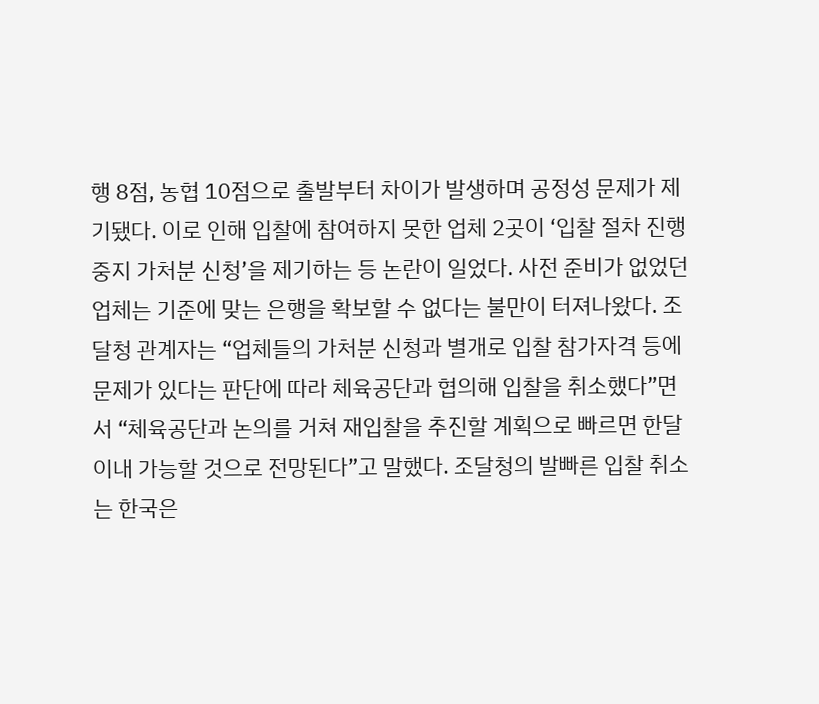행 8점, 농협 10점으로 출발부터 차이가 발생하며 공정성 문제가 제기됐다. 이로 인해 입찰에 참여하지 못한 업체 2곳이 ‘입찰 절차 진행 중지 가처분 신청’을 제기하는 등 논란이 일었다. 사전 준비가 없었던 업체는 기준에 맞는 은행을 확보할 수 없다는 불만이 터져나왔다. 조달청 관계자는 “업체들의 가처분 신청과 별개로 입찰 참가자격 등에 문제가 있다는 판단에 따라 체육공단과 협의해 입찰을 취소했다”면서 “체육공단과 논의를 거쳐 재입찰을 추진할 계획으로 빠르면 한달 이내 가능할 것으로 전망된다”고 말했다. 조달청의 발빠른 입찰 취소는 한국은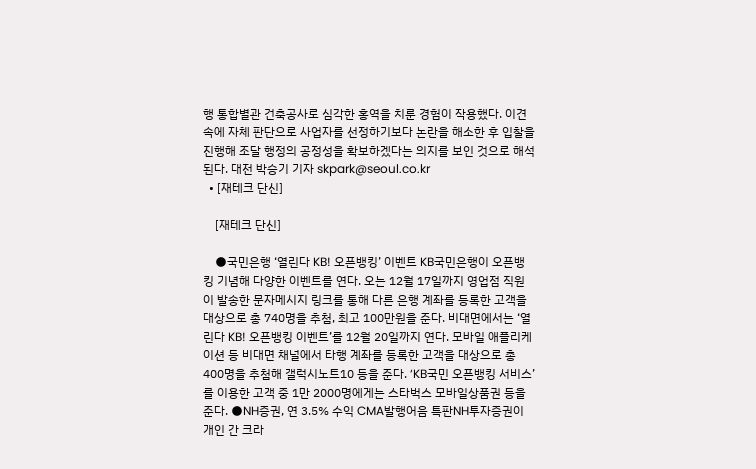행 통합별관 건축공사로 심각한 홍역을 치룬 경험이 작용했다. 이견 속에 자체 판단으로 사업자를 선정하기보다 논란을 해소한 후 입찰을 진행해 조달 행정의 공정성을 확보하겠다는 의지를 보인 것으로 해석된다. 대전 박승기 기자 skpark@seoul.co.kr
  • [재테크 단신]

    [재테크 단신]

    ●국민은행 ‘열린다 KB! 오픈뱅킹’ 이벤트 KB국민은행이 오픈뱅킹 기념해 다양한 이벤트를 연다. 오는 12월 17일까지 영업점 직원이 발송한 문자메시지 링크를 통해 다른 은행 계좌를 등록한 고객을 대상으로 총 740명을 추첨, 최고 100만원을 준다. 비대면에서는 ‘열린다 KB! 오픈뱅킹 이벤트’를 12월 20일까지 연다. 모바일 애플리케이션 등 비대면 채널에서 타행 계좌를 등록한 고객을 대상으로 총 400명을 추첨해 갤럭시노트10 등을 준다. ‘KB국민 오픈뱅킹 서비스’를 이용한 고객 중 1만 2000명에게는 스타벅스 모바일상품권 등을 준다. ●NH증권, 연 3.5% 수익 CMA발행어음 특판NH투자증권이 개인 간 크라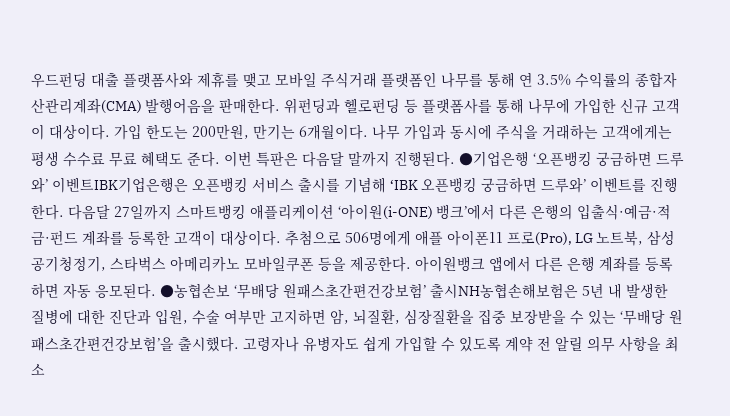우드펀딩 대출 플랫폼사와 제휴를 맺고 모바일 주식거래 플랫폼인 나무를 통해 연 3.5% 수익률의 종합자산관리계좌(CMA) 발행어음을 판매한다. 위펀딩과 헬로펀딩 등 플랫폼사를 통해 나무에 가입한 신규 고객이 대상이다. 가입 한도는 200만원, 만기는 6개월이다. 나무 가입과 동시에 주식을 거래하는 고객에게는 평생 수수료 무료 혜택도 준다. 이번 특판은 다음달 말까지 진행된다. ●기업은행 ‘오픈뱅킹 궁금하면 드루와’ 이벤트IBK기업은행은 오픈뱅킹 서비스 출시를 기념해 ‘IBK 오픈뱅킹 궁금하면 드루와’ 이벤트를 진행한다. 다음달 27일까지 스마트뱅킹 애플리케이션 ‘아이원(i-ONE) 뱅크’에서 다른 은행의 입출식·예금·적금·펀드 계좌를 등록한 고객이 대상이다. 추첨으로 506명에게 애플 아이폰11 프로(Pro), LG 노트북, 삼성 공기청정기, 스타벅스 아메리카노 모바일쿠폰 등을 제공한다. 아이원뱅크 앱에서 다른 은행 계좌를 등록하면 자동 응모된다. ●농협손보 ‘무배당 원패스초간편건강보험’ 출시NH농협손해보험은 5년 내 발생한 질병에 대한 진단과 입원, 수술 여부만 고지하면 암, 뇌질환, 심장질환을 집중 보장받을 수 있는 ‘무배당 원패스초간편건강보험’을 출시했다. 고령자나 유병자도 쉽게 가입할 수 있도록 계약 전 알릴 의무 사항을 최소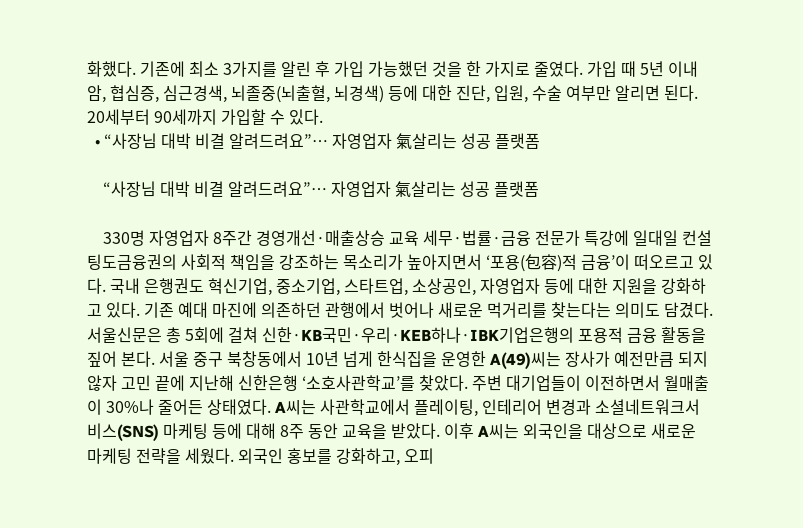화했다. 기존에 최소 3가지를 알린 후 가입 가능했던 것을 한 가지로 줄였다. 가입 때 5년 이내 암, 협심증, 심근경색, 뇌졸중(뇌출혈, 뇌경색) 등에 대한 진단, 입원, 수술 여부만 알리면 된다. 20세부터 90세까지 가입할 수 있다.
  • “사장님 대박 비결 알려드려요”… 자영업자 氣살리는 성공 플랫폼

    “사장님 대박 비결 알려드려요”… 자영업자 氣살리는 성공 플랫폼

    330명 자영업자 8주간 경영개선·매출상승 교육 세무·법률·금융 전문가 특강에 일대일 컨설팅도금융권의 사회적 책임을 강조하는 목소리가 높아지면서 ‘포용(包容)적 금융’이 떠오르고 있다. 국내 은행권도 혁신기업, 중소기업, 스타트업, 소상공인, 자영업자 등에 대한 지원을 강화하고 있다. 기존 예대 마진에 의존하던 관행에서 벗어나 새로운 먹거리를 찾는다는 의미도 담겼다. 서울신문은 총 5회에 걸쳐 신한·KB국민·우리·KEB하나·IBK기업은행의 포용적 금융 활동을 짚어 본다. 서울 중구 북창동에서 10년 넘게 한식집을 운영한 A(49)씨는 장사가 예전만큼 되지 않자 고민 끝에 지난해 신한은행 ‘소호사관학교’를 찾았다. 주변 대기업들이 이전하면서 월매출이 30%나 줄어든 상태였다. A씨는 사관학교에서 플레이팅, 인테리어 변경과 소셜네트워크서비스(SNS) 마케팅 등에 대해 8주 동안 교육을 받았다. 이후 A씨는 외국인을 대상으로 새로운 마케팅 전략을 세웠다. 외국인 홍보를 강화하고, 오피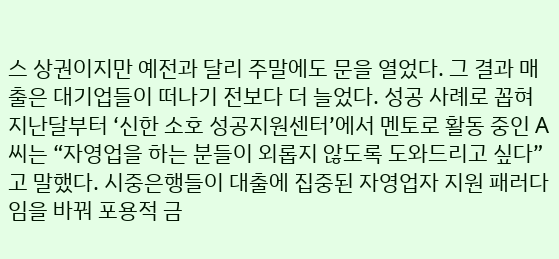스 상권이지만 예전과 달리 주말에도 문을 열었다. 그 결과 매출은 대기업들이 떠나기 전보다 더 늘었다. 성공 사례로 꼽혀 지난달부터 ‘신한 소호 성공지원센터’에서 멘토로 활동 중인 A씨는 “자영업을 하는 분들이 외롭지 않도록 도와드리고 싶다”고 말했다. 시중은행들이 대출에 집중된 자영업자 지원 패러다임을 바꿔 포용적 금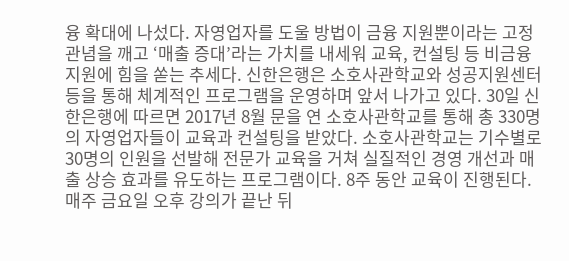융 확대에 나섰다. 자영업자를 도울 방법이 금융 지원뿐이라는 고정관념을 깨고 ‘매출 증대’라는 가치를 내세워 교육, 컨설팅 등 비금융 지원에 힘을 쏟는 추세다. 신한은행은 소호사관학교와 성공지원센터 등을 통해 체계적인 프로그램을 운영하며 앞서 나가고 있다. 30일 신한은행에 따르면 2017년 8월 문을 연 소호사관학교를 통해 총 330명의 자영업자들이 교육과 컨설팅을 받았다. 소호사관학교는 기수별로 30명의 인원을 선발해 전문가 교육을 거쳐 실질적인 경영 개선과 매출 상승 효과를 유도하는 프로그램이다. 8주 동안 교육이 진행된다. 매주 금요일 오후 강의가 끝난 뒤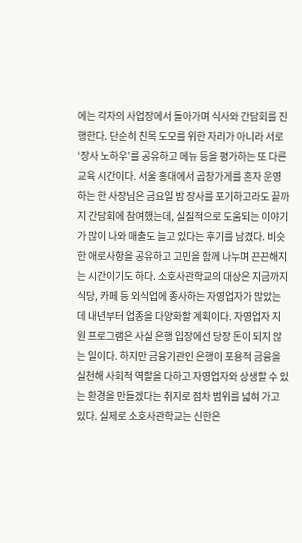에는 각자의 사업장에서 돌아가며 식사와 간담회를 진행한다. 단순히 친목 도모를 위한 자리가 아니라 서로 ‘장사 노하우’를 공유하고 메뉴 등을 평가하는 또 다른 교육 시간이다. 서울 홍대에서 곱창가게를 혼자 운영하는 한 사장님은 금요일 밤 장사를 포기하고라도 끝까지 간담회에 참여했는데, 실질적으로 도움되는 이야기가 많이 나와 매출도 늘고 있다는 후기를 남겼다. 비슷한 애로사항을 공유하고 고민을 함께 나누며 끈끈해지는 시간이기도 하다. 소호사관학교의 대상은 지금까지 식당, 카페 등 외식업에 종사하는 자영업자가 많았는데 내년부터 업종을 다양화할 계획이다. 자영업자 지원 프로그램은 사실 은행 입장에선 당장 돈이 되지 않는 일이다. 하지만 금융기관인 은행이 포용적 금융을 실천해 사회적 역할을 다하고 자영업자와 상생할 수 있는 환경을 만들겠다는 취지로 점차 범위를 넓혀 가고 있다. 실제로 소호사관학교는 신한은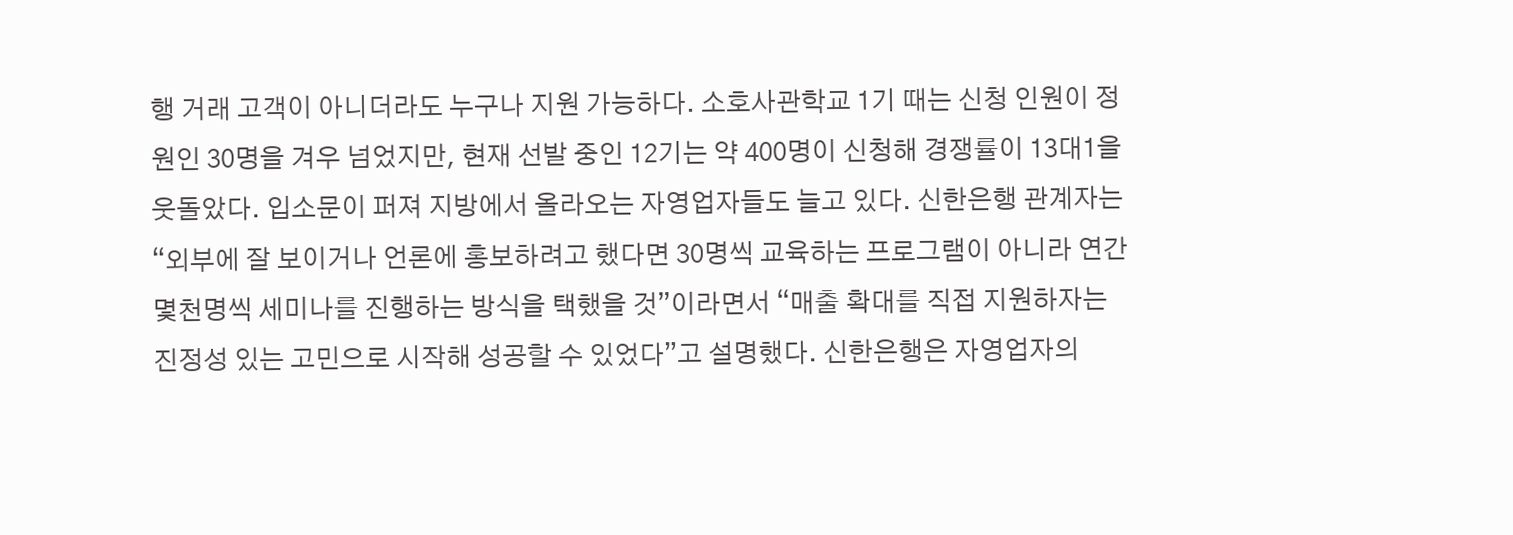행 거래 고객이 아니더라도 누구나 지원 가능하다. 소호사관학교 1기 때는 신청 인원이 정원인 30명을 겨우 넘었지만, 현재 선발 중인 12기는 약 400명이 신청해 경쟁률이 13대1을 웃돌았다. 입소문이 퍼져 지방에서 올라오는 자영업자들도 늘고 있다. 신한은행 관계자는 “외부에 잘 보이거나 언론에 홍보하려고 했다면 30명씩 교육하는 프로그램이 아니라 연간 몇천명씩 세미나를 진행하는 방식을 택했을 것”이라면서 “매출 확대를 직접 지원하자는 진정성 있는 고민으로 시작해 성공할 수 있었다”고 설명했다. 신한은행은 자영업자의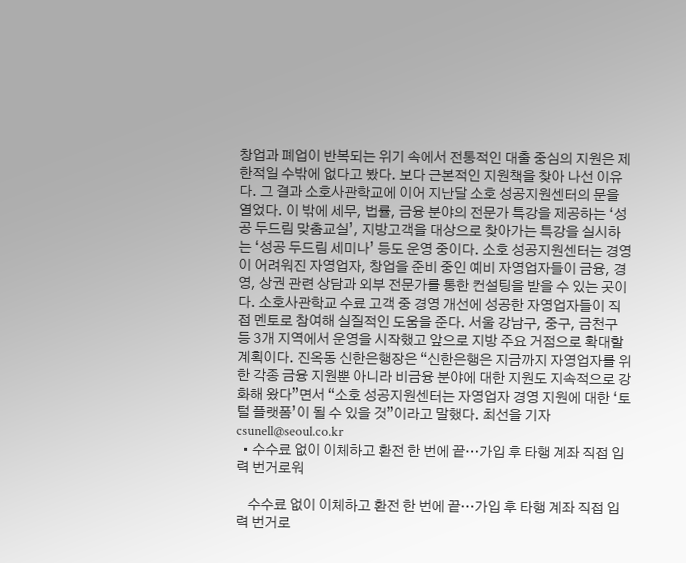창업과 폐업이 반복되는 위기 속에서 전통적인 대출 중심의 지원은 제한적일 수밖에 없다고 봤다. 보다 근본적인 지원책을 찾아 나선 이유다. 그 결과 소호사관학교에 이어 지난달 소호 성공지원센터의 문을 열었다. 이 밖에 세무, 법률, 금융 분야의 전문가 특강을 제공하는 ‘성공 두드림 맞춤교실’, 지방고객을 대상으로 찾아가는 특강을 실시하는 ‘성공 두드림 세미나’ 등도 운영 중이다. 소호 성공지원센터는 경영이 어려워진 자영업자, 창업을 준비 중인 예비 자영업자들이 금융, 경영, 상권 관련 상담과 외부 전문가를 통한 컨설팅을 받을 수 있는 곳이다. 소호사관학교 수료 고객 중 경영 개선에 성공한 자영업자들이 직접 멘토로 참여해 실질적인 도움을 준다. 서울 강남구, 중구, 금천구 등 3개 지역에서 운영을 시작했고 앞으로 지방 주요 거점으로 확대할 계획이다. 진옥동 신한은행장은 “신한은행은 지금까지 자영업자를 위한 각종 금융 지원뿐 아니라 비금융 분야에 대한 지원도 지속적으로 강화해 왔다”면서 “소호 성공지원센터는 자영업자 경영 지원에 대한 ‘토털 플랫폼’이 될 수 있을 것”이라고 말했다. 최선을 기자 csunell@seoul.co.kr
  • 수수료 없이 이체하고 환전 한 번에 끝…가입 후 타행 계좌 직접 입력 번거로워

    수수료 없이 이체하고 환전 한 번에 끝…가입 후 타행 계좌 직접 입력 번거로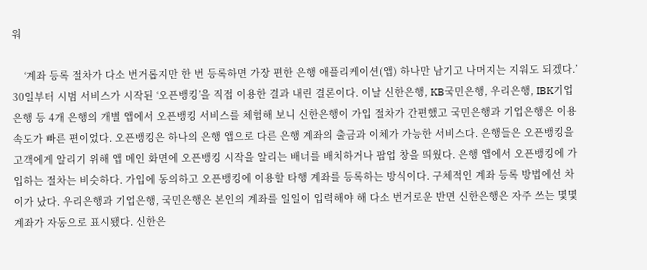워

    ‘계좌 등록 절차가 다소 번거롭지만 한 번 등록하면 가장 편한 은행 애플리케이션(앱) 하나만 남기고 나머지는 지워도 되겠다.’ 30일부터 시범 서비스가 시작된 ‘오픈뱅킹’을 직접 이용한 결과 내린 결론이다. 이날 신한은행, KB국민은행, 우리은행, IBK기업은행 등 4개 은행의 개별 앱에서 오픈뱅킹 서비스를 체험해 보니 신한은행이 가입 절차가 간편했고 국민은행과 기업은행은 이용 속도가 빠른 편이었다. 오픈뱅킹은 하나의 은행 앱으로 다른 은행 계좌의 출금과 이체가 가능한 서비스다. 은행들은 오픈뱅킹을 고객에게 알리기 위해 앱 메인 화면에 오픈뱅킹 시작을 알리는 배너를 배치하거나 팝업 창을 띄웠다. 은행 앱에서 오픈뱅킹에 가입하는 절차는 비슷하다. 가입에 동의하고 오픈뱅킹에 이용할 타행 계좌를 등록하는 방식이다. 구체적인 계좌 등록 방법에선 차이가 났다. 우리은행과 기업은행, 국민은행은 본인의 계좌를 일일이 입력해야 해 다소 번거로운 반면 신한은행은 자주 쓰는 몇몇 계좌가 자동으로 표시됐다. 신한은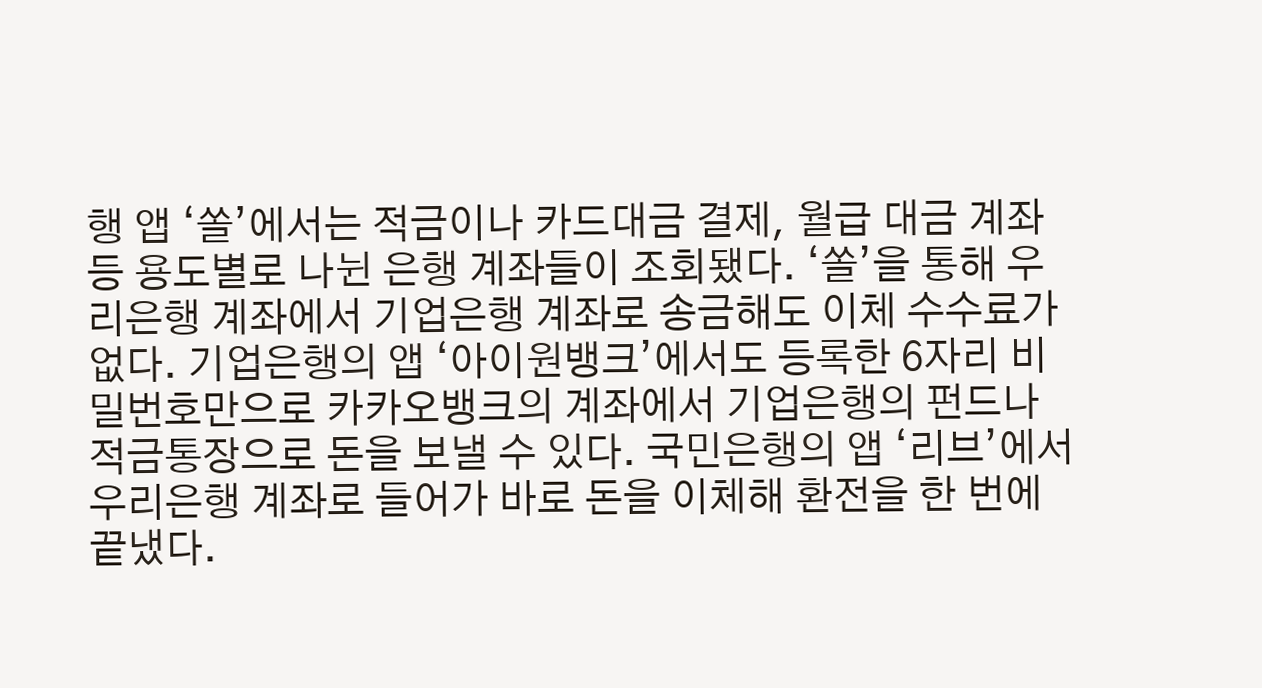행 앱 ‘쏠’에서는 적금이나 카드대금 결제, 월급 대금 계좌 등 용도별로 나뉜 은행 계좌들이 조회됐다. ‘쏠’을 통해 우리은행 계좌에서 기업은행 계좌로 송금해도 이체 수수료가 없다. 기업은행의 앱 ‘아이원뱅크’에서도 등록한 6자리 비밀번호만으로 카카오뱅크의 계좌에서 기업은행의 펀드나 적금통장으로 돈을 보낼 수 있다. 국민은행의 앱 ‘리브’에서 우리은행 계좌로 들어가 바로 돈을 이체해 환전을 한 번에 끝냈다.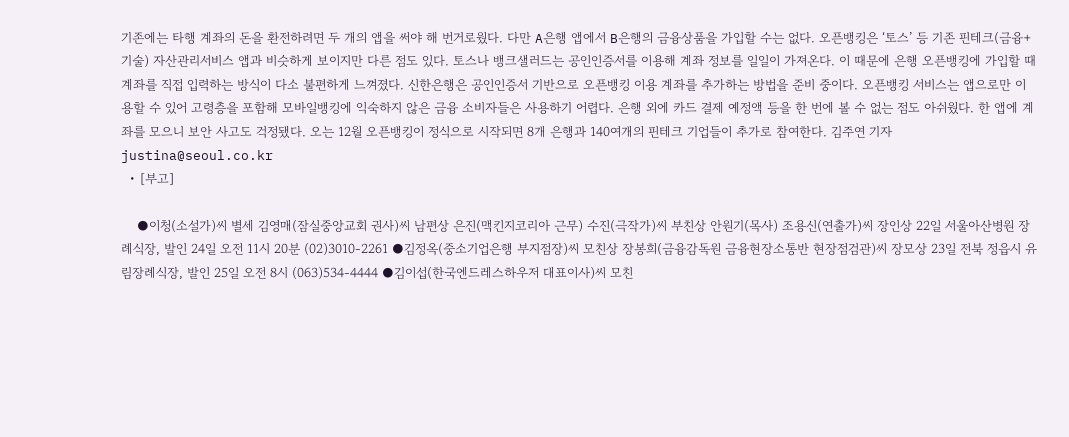기존에는 타행 계좌의 돈을 환전하려면 두 개의 앱을 써야 해 번거로웠다. 다만 A은행 앱에서 B은행의 금융상품을 가입할 수는 없다. 오픈뱅킹은 ‘토스’ 등 기존 핀테크(금융+기술) 자산관리서비스 앱과 비슷하게 보이지만 다른 점도 있다. 토스나 뱅크샐러드는 공인인증서를 이용해 계좌 정보를 일일이 가져온다. 이 때문에 은행 오픈뱅킹에 가입할 때 계좌를 직접 입력하는 방식이 다소 불편하게 느껴졌다. 신한은행은 공인인증서 기반으로 오픈뱅킹 이용 계좌를 추가하는 방법을 준비 중이다. 오픈뱅킹 서비스는 앱으로만 이용할 수 있어 고령층을 포함해 모바일뱅킹에 익숙하지 않은 금융 소비자들은 사용하기 어렵다. 은행 외에 카드 결제 예정액 등을 한 번에 볼 수 없는 점도 아쉬웠다. 한 앱에 계좌를 모으니 보안 사고도 걱정됐다. 오는 12월 오픈뱅킹이 정식으로 시작되면 8개 은행과 140여개의 핀테크 기업들이 추가로 참여한다. 김주연 기자 justina@seoul.co.kr
  • [부고]

    ●이청(소설가)씨 별세 김영매(잠실중앙교회 권사)씨 남편상 은진(맥킨지코리아 근무) 수진(극작가)씨 부친상 안원기(목사) 조용신(연출가)씨 장인상 22일 서울아산병원 장례식장, 발인 24일 오전 11시 20분 (02)3010-2261 ●김정옥(중소기업은행 부지점장)씨 모친상 장봉희(금융감독원 금융현장소통반 현장점검관)씨 장모상 23일 전북 정읍시 유림장례식장, 발인 25일 오전 8시 (063)534-4444 ●김이섭(한국엔드레스하우저 대표이사)씨 모친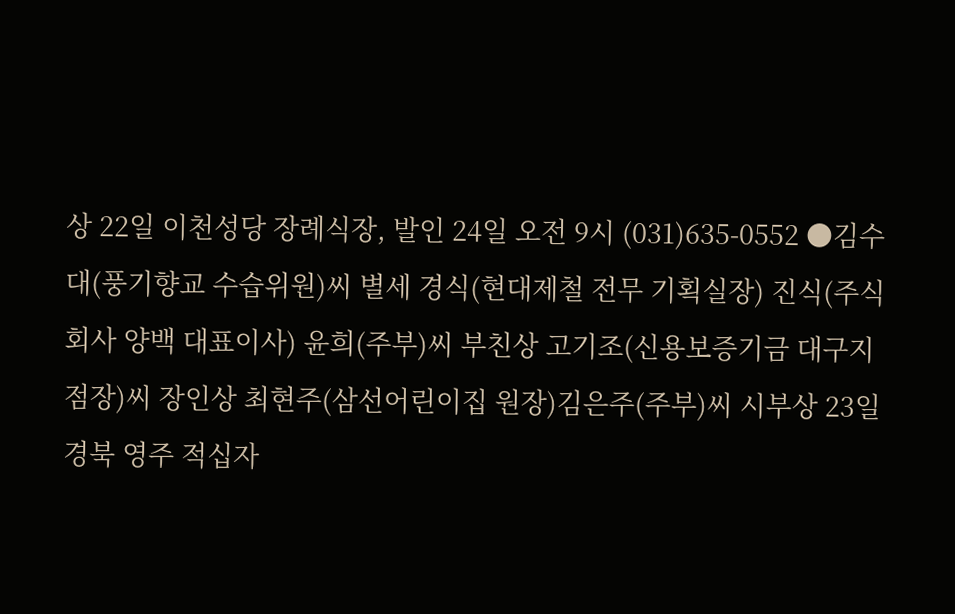상 22일 이천성당 장례식장, 발인 24일 오전 9시 (031)635-0552 ●김수대(풍기향교 수습위원)씨 별세 경식(현대제철 전무 기획실장) 진식(주식회사 양백 대표이사) 윤희(주부)씨 부친상 고기조(신용보증기금 대구지점장)씨 장인상 최현주(삼선어린이집 원장)김은주(주부)씨 시부상 23일 경북 영주 적십자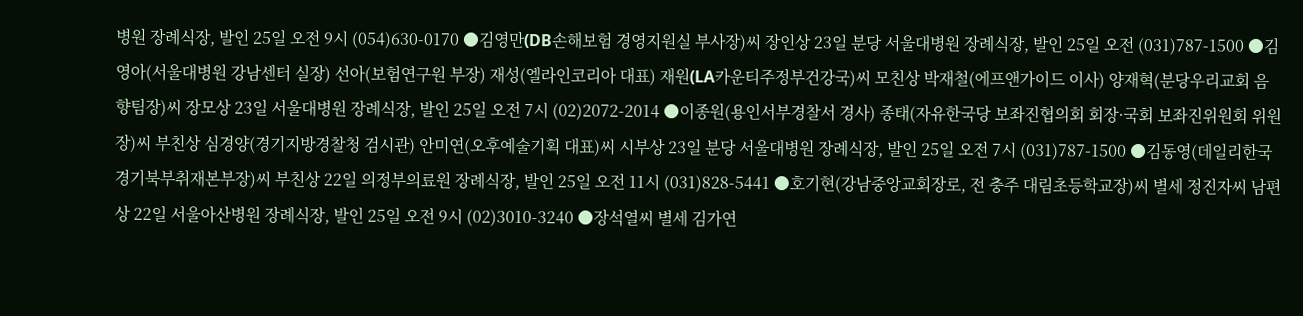병원 장례식장, 발인 25일 오전 9시 (054)630-0170 ●김영만(DB손해보험 경영지원실 부사장)씨 장인상 23일 분당 서울대병원 장례식장, 발인 25일 오전 (031)787-1500 ●김영아(서울대병원 강남센터 실장) 선아(보험연구원 부장) 재성(엘라인코리아 대표) 재원(LA카운티주정부건강국)씨 모친상 박재철(에프앤가이드 이사) 양재혁(분당우리교회 음향팀장)씨 장모상 23일 서울대병원 장례식장, 발인 25일 오전 7시 (02)2072-2014 ●이종원(용인서부경찰서 경사) 종태(자유한국당 보좌진협의회 회장·국회 보좌진위원회 위원장)씨 부친상 심경양(경기지방경찰청 검시관) 안미연(오후예술기획 대표)씨 시부상 23일 분당 서울대병원 장례식장, 발인 25일 오전 7시 (031)787-1500 ●김동영(데일리한국 경기북부취재본부장)씨 부친상 22일 의정부의료원 장례식장, 발인 25일 오전 11시 (031)828-5441 ●호기현(강남중앙교회장로, 전 충주 대림초등학교장)씨 별세 정진자씨 남편상 22일 서울아산병원 장례식장, 발인 25일 오전 9시 (02)3010-3240 ●장석열씨 별세 김가연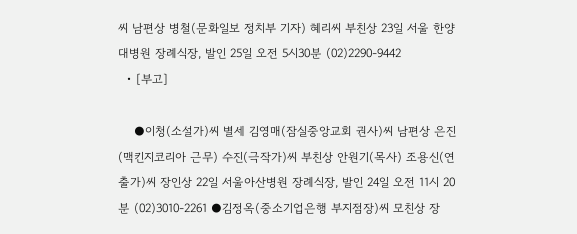씨 남편상 병철(문화일보 정치부 기자) 혜리씨 부친상 23일 서울 한양대병원 장례식장, 발인 25일 오전 5시30분 (02)2290-9442
  • [부고]

    ●이청(소설가)씨 별세 김영매(잠실중앙교회 권사)씨 남편상 은진(맥킨지코리아 근무) 수진(극작가)씨 부친상 안원기(목사) 조용신(연출가)씨 장인상 22일 서울아산병원 장례식장, 발인 24일 오전 11시 20분 (02)3010-2261 ●김정옥(중소기업은행 부지점장)씨 모친상 장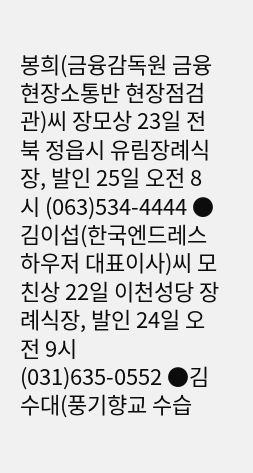봉희(금융감독원 금융현장소통반 현장점검관)씨 장모상 23일 전북 정읍시 유림장례식장, 발인 25일 오전 8시 (063)534-4444 ●김이섭(한국엔드레스하우저 대표이사)씨 모친상 22일 이천성당 장례식장, 발인 24일 오전 9시 (031)635-0552 ●김수대(풍기향교 수습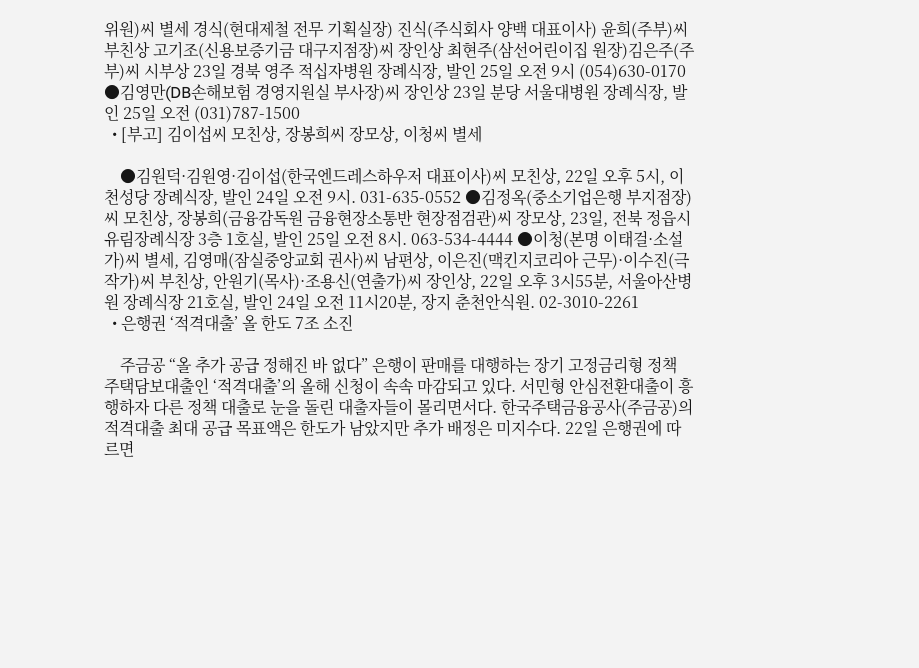위원)씨 별세 경식(현대제철 전무 기획실장) 진식(주식회사 양백 대표이사) 윤희(주부)씨 부친상 고기조(신용보증기금 대구지점장)씨 장인상 최현주(삼선어린이집 원장)김은주(주부)씨 시부상 23일 경북 영주 적십자병원 장례식장, 발인 25일 오전 9시 (054)630-0170 ●김영만(DB손해보험 경영지원실 부사장)씨 장인상 23일 분당 서울대병원 장례식장, 발인 25일 오전 (031)787-1500
  • [부고] 김이섭씨 모친상, 장봉희씨 장모상, 이청씨 별세

    ●김원덕·김원영·김이섭(한국엔드레스하우저 대표이사)씨 모친상, 22일 오후 5시, 이천성당 장례식장, 발인 24일 오전 9시. 031-635-0552 ●김정옥(중소기업은행 부지점장)씨 모친상, 장봉희(금융감독원 금융현장소통반 현장점검관)씨 장모상, 23일, 전북 정읍시 유림장례식장 3층 1호실, 발인 25일 오전 8시. 063-534-4444 ●이청(본명 이태걸·소설가)씨 별세, 김영매(잠실중앙교회 권사)씨 남편상, 이은진(맥킨지코리아 근무)·이수진(극작가)씨 부친상, 안원기(목사)·조용신(연출가)씨 장인상, 22일 오후 3시55분, 서울아산병원 장례식장 21호실, 발인 24일 오전 11시20분, 장지 춘천안식원. 02-3010-2261
  • 은행권 ‘적격대출’ 올 한도 7조 소진

    주금공 “올 추가 공급 정해진 바 없다” 은행이 판매를 대행하는 장기 고정금리형 정책 주택담보대출인 ‘적격대출’의 올해 신청이 속속 마감되고 있다. 서민형 안심전환대출이 흥행하자 다른 정책 대출로 눈을 돌린 대출자들이 몰리면서다. 한국주택금융공사(주금공)의 적격대출 최대 공급 목표액은 한도가 남았지만 추가 배정은 미지수다. 22일 은행권에 따르면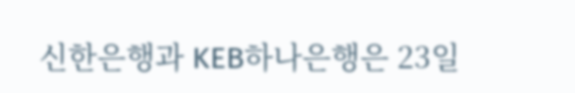신한은행과 KEB하나은행은 23일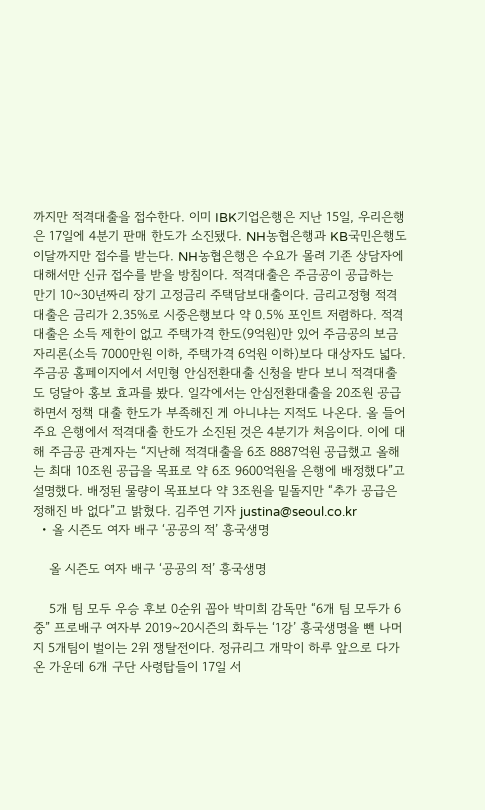까지만 적격대출을 접수한다. 이미 IBK기업은행은 지난 15일, 우리은행은 17일에 4분기 판매 한도가 소진됐다. NH농협은행과 KB국민은행도 이달까지만 접수를 받는다. NH농협은행은 수요가 몰려 기존 상담자에 대해서만 신규 접수를 받을 방침이다. 적격대출은 주금공이 공급하는 만기 10~30년짜리 장기 고정금리 주택담보대출이다. 금리고정형 적격대출은 금리가 2.35%로 시중은행보다 약 0.5% 포인트 저렴하다. 적격대출은 소득 제한이 없고 주택가격 한도(9억원)만 있어 주금공의 보금자리론(소득 7000만원 이하, 주택가격 6억원 이하)보다 대상자도 넓다. 주금공 홈페이지에서 서민형 안심전환대출 신청을 받다 보니 적격대출도 덩달아 홍보 효과를 봤다. 일각에서는 안심전환대출을 20조원 공급하면서 정책 대출 한도가 부족해진 게 아니냐는 지적도 나온다. 올 들어 주요 은행에서 적격대출 한도가 소진된 것은 4분기가 처음이다. 이에 대해 주금공 관계자는 “지난해 적격대출을 6조 8887억원 공급했고 올해는 최대 10조원 공급을 목표로 약 6조 9600억원을 은행에 배정했다”고 설명했다. 배정된 물량이 목표보다 약 3조원을 밑돌지만 “추가 공급은 정해진 바 없다”고 밝혔다. 김주연 기자 justina@seoul.co.kr
  • 올 시즌도 여자 배구 ‘공공의 적’ 흥국생명

    올 시즌도 여자 배구 ‘공공의 적’ 흥국생명

    5개 팀 모두 우승 후보 0순위 꼽아 박미희 감독만 “6개 팀 모두가 6중” 프로배구 여자부 2019~20시즌의 화두는 ‘1강’ 흥국생명을 뺀 나머지 5개팀이 벌이는 2위 쟁탈전이다. 정규리그 개막이 하루 앞으로 다가온 가운데 6개 구단 사령탑들이 17일 서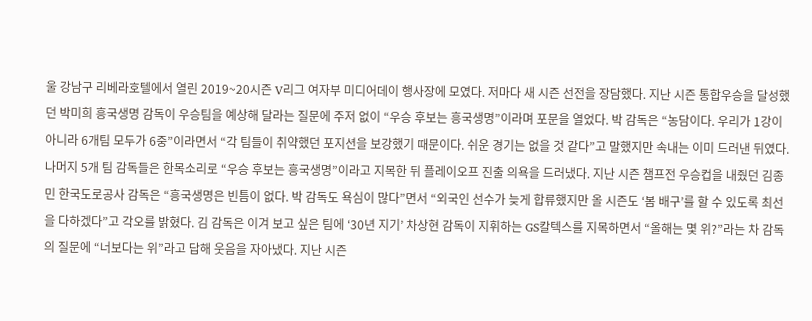울 강남구 리베라호텔에서 열린 2019~20시즌 V리그 여자부 미디어데이 행사장에 모였다. 저마다 새 시즌 선전을 장담했다. 지난 시즌 통합우승을 달성했던 박미희 흥국생명 감독이 우승팀을 예상해 달라는 질문에 주저 없이 “우승 후보는 흥국생명”이라며 포문을 열었다. 박 감독은 “농담이다. 우리가 1강이 아니라 6개팀 모두가 6중”이라면서 “각 팀들이 취약했던 포지션을 보강했기 때문이다. 쉬운 경기는 없을 것 같다”고 말했지만 속내는 이미 드러낸 뒤였다. 나머지 5개 팀 감독들은 한목소리로 “우승 후보는 흥국생명”이라고 지목한 뒤 플레이오프 진출 의욕을 드러냈다. 지난 시즌 챔프전 우승컵을 내줬던 김종민 한국도로공사 감독은 “흥국생명은 빈틈이 없다. 박 감독도 욕심이 많다”면서 “외국인 선수가 늦게 합류했지만 올 시즌도 ‘봄 배구’를 할 수 있도록 최선을 다하겠다”고 각오를 밝혔다. 김 감독은 이겨 보고 싶은 팀에 ‘30년 지기’ 차상현 감독이 지휘하는 GS칼텍스를 지목하면서 “올해는 몇 위?”라는 차 감독의 질문에 “너보다는 위”라고 답해 웃음을 자아냈다. 지난 시즌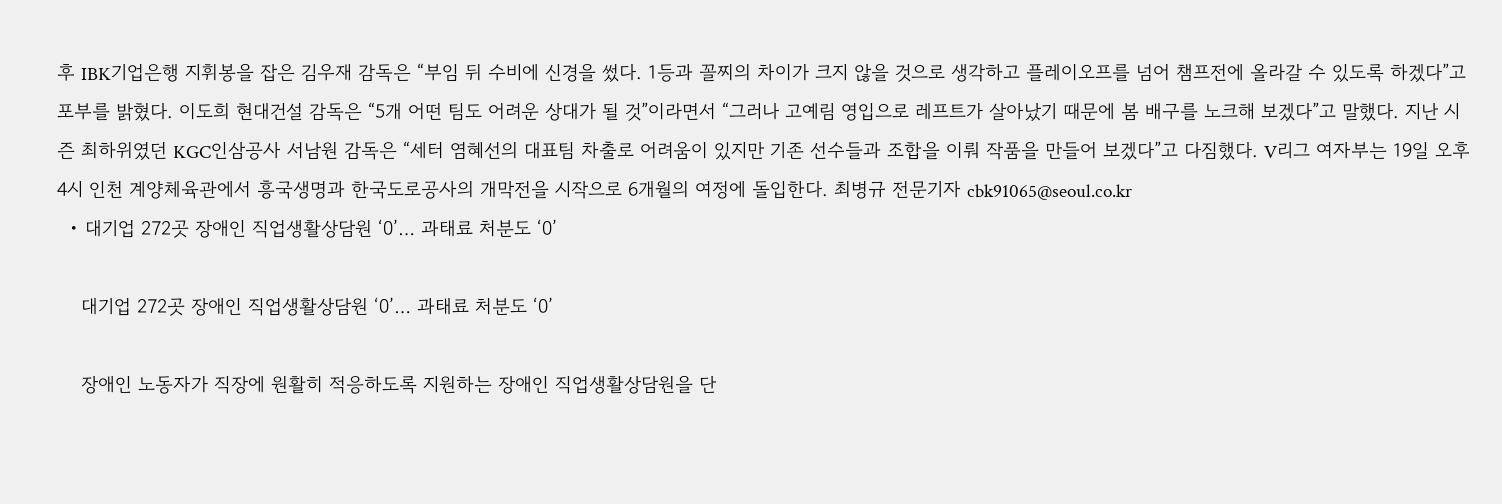후 IBK기업은행 지휘봉을 잡은 김우재 감독은 “부임 뒤 수비에 신경을 썼다. 1등과 꼴찌의 차이가 크지 않을 것으로 생각하고 플레이오프를 넘어 챔프전에 올라갈 수 있도록 하겠다”고 포부를 밝혔다. 이도희 현대건설 감독은 “5개 어떤 팀도 어려운 상대가 될 것”이라면서 “그러나 고예림 영입으로 레프트가 살아났기 때문에 봄 배구를 노크해 보겠다”고 말했다. 지난 시즌 최하위였던 KGC인삼공사 서남원 감독은 “세터 염혜선의 대표팀 차출로 어려움이 있지만 기존 선수들과 조합을 이뤄 작품을 만들어 보겠다”고 다짐했다. V리그 여자부는 19일 오후 4시 인천 계양체육관에서 흥국생명과 한국도로공사의 개막전을 시작으로 6개월의 여정에 돌입한다. 최병규 전문기자 cbk91065@seoul.co.kr
  • 대기업 272곳 장애인 직업생활상담원 ‘0’… 과태료 처분도 ‘0’

    대기업 272곳 장애인 직업생활상담원 ‘0’… 과태료 처분도 ‘0’

    장애인 노동자가 직장에 원활히 적응하도록 지원하는 장애인 직업생활상담원을 단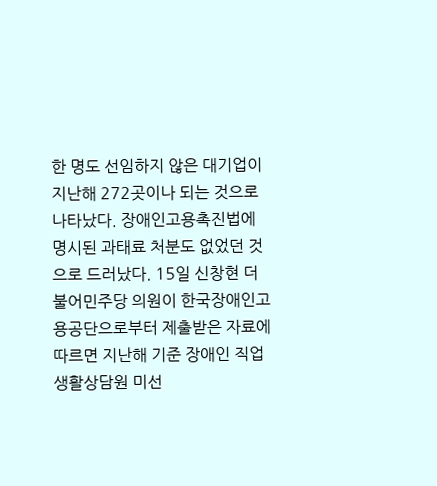한 명도 선임하지 않은 대기업이 지난해 272곳이나 되는 것으로 나타났다. 장애인고용촉진법에 명시된 과태료 처분도 없었던 것으로 드러났다. 15일 신창현 더불어민주당 의원이 한국장애인고용공단으로부터 제출받은 자료에 따르면 지난해 기준 장애인 직업생활상담원 미선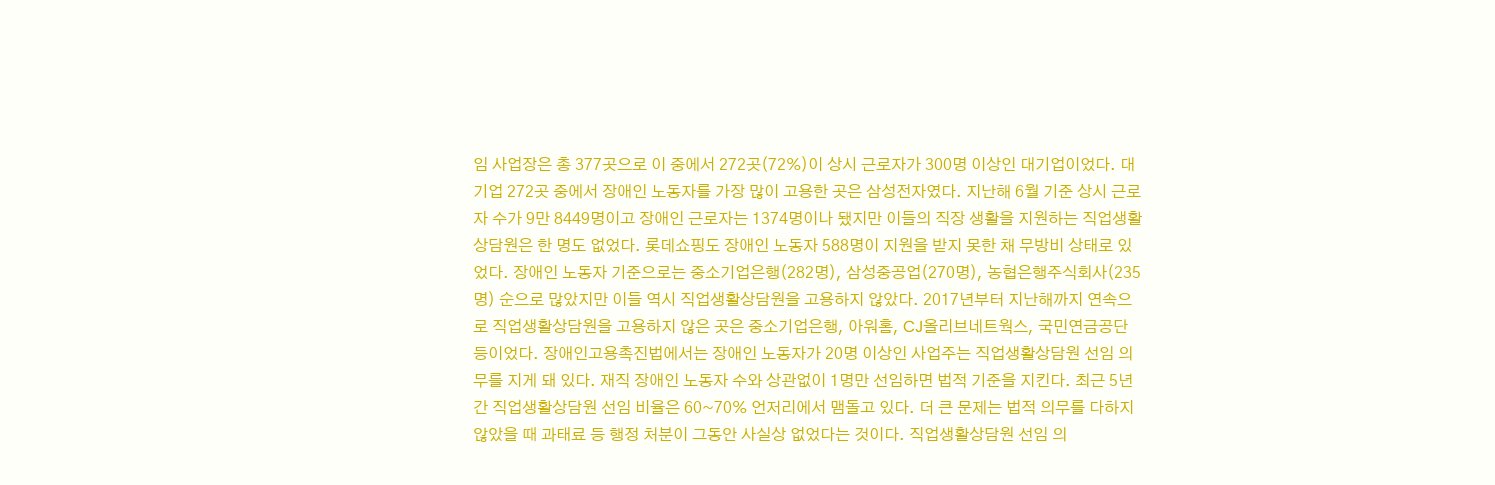임 사업장은 총 377곳으로 이 중에서 272곳(72%)이 상시 근로자가 300명 이상인 대기업이었다. 대기업 272곳 중에서 장애인 노동자를 가장 많이 고용한 곳은 삼성전자였다. 지난해 6월 기준 상시 근로자 수가 9만 8449명이고 장애인 근로자는 1374명이나 됐지만 이들의 직장 생활을 지원하는 직업생활상담원은 한 명도 없었다. 롯데쇼핑도 장애인 노동자 588명이 지원을 받지 못한 채 무방비 상태로 있었다. 장애인 노동자 기준으로는 중소기업은행(282명), 삼성중공업(270명), 농협은행주식회사(235명) 순으로 많았지만 이들 역시 직업생활상담원을 고용하지 않았다. 2017년부터 지난해까지 연속으로 직업생활상담원을 고용하지 않은 곳은 중소기업은행, 아워홈, CJ올리브네트웍스, 국민연금공단 등이었다. 장애인고용촉진법에서는 장애인 노동자가 20명 이상인 사업주는 직업생활상담원 선임 의무를 지게 돼 있다. 재직 장애인 노동자 수와 상관없이 1명만 선임하면 법적 기준을 지킨다. 최근 5년간 직업생활상담원 선임 비율은 60~70% 언저리에서 맴돌고 있다. 더 큰 문제는 법적 의무를 다하지 않았을 때 과태료 등 행정 처분이 그동안 사실상 없었다는 것이다. 직업생활상담원 선임 의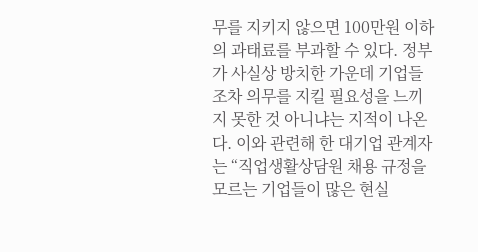무를 지키지 않으면 100만원 이하의 과태료를 부과할 수 있다. 정부가 사실상 방치한 가운데 기업들조차 의무를 지킬 필요성을 느끼지 못한 것 아니냐는 지적이 나온다. 이와 관련해 한 대기업 관계자는 “직업생활상담원 채용 규정을 모르는 기업들이 많은 현실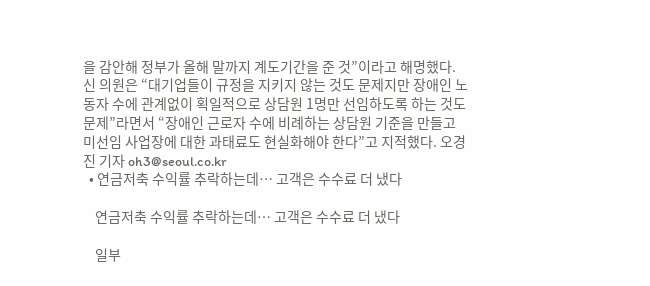을 감안해 정부가 올해 말까지 계도기간을 준 것”이라고 해명했다. 신 의원은 “대기업들이 규정을 지키지 않는 것도 문제지만 장애인 노동자 수에 관계없이 획일적으로 상담원 1명만 선임하도록 하는 것도 문제”라면서 “장애인 근로자 수에 비례하는 상담원 기준을 만들고 미선임 사업장에 대한 과태료도 현실화해야 한다”고 지적했다. 오경진 기자 oh3@seoul.co.kr
  • 연금저축 수익률 추락하는데… 고객은 수수료 더 냈다

    연금저축 수익률 추락하는데… 고객은 수수료 더 냈다

    일부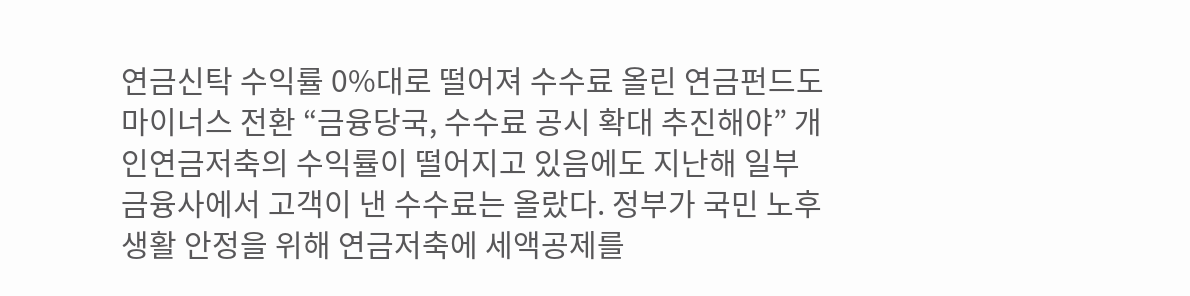연금신탁 수익률 0%대로 떨어져 수수료 올린 연금펀드도 마이너스 전환 “금융당국, 수수료 공시 확대 추진해야” 개인연금저축의 수익률이 떨어지고 있음에도 지난해 일부 금융사에서 고객이 낸 수수료는 올랐다. 정부가 국민 노후생활 안정을 위해 연금저축에 세액공제를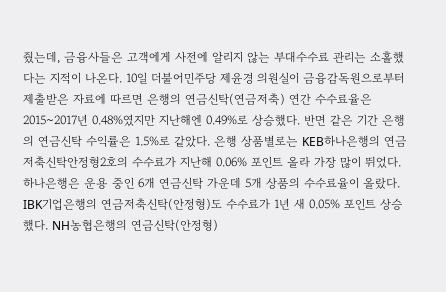줬는데, 금융사들은 고객에게 사전에 알리지 않는 부대수수료 관리는 소홀했다는 지적이 나온다. 10일 더불어민주당 제윤경 의원실이 금융감독원으로부터 제출받은 자료에 따르면 은행의 연금신탁(연금저축) 연간 수수료율은 2015~2017년 0.48%였지만 지난해엔 0.49%로 상승했다. 반면 같은 기간 은행의 연금신탁 수익률은 1.5%로 같았다. 은행 상품별로는 KEB하나은행의 연금저축신탁안정형2호의 수수료가 지난해 0.06% 포인트 올라 가장 많이 뛰었다. 하나은행은 운용 중인 6개 연금신탁 가운데 5개 상품의 수수료율이 올랐다. IBK기업은행의 연금저축신탁(안정형)도 수수료가 1년 새 0.05% 포인트 상승했다. NH농협은행의 연금신탁(안정형)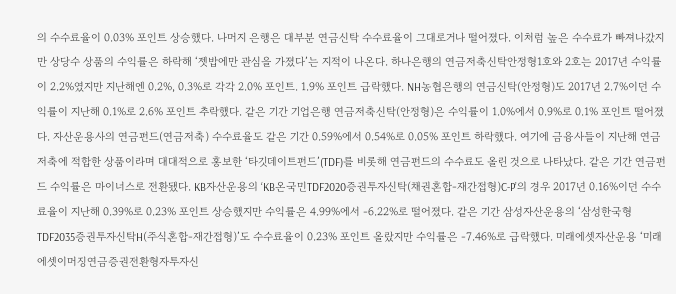의 수수료율이 0.03% 포인트 상승했다. 나머지 은행은 대부분 연금신탁 수수료율이 그대로거나 떨어졌다. 이처럼 높은 수수료가 빠져나갔지만 상당수 상품의 수익률은 하락해 ‘젯밥에만 관심을 가졌다’는 지적이 나온다. 하나은행의 연금저축신탁안정형1호와 2호는 2017년 수익률이 2.2%였지만 지난해엔 0.2%, 0.3%로 각각 2.0% 포인트. 1.9% 포인트 급락했다. NH농협은행의 연금신탁(안정형)도 2017년 2.7%이던 수익률이 지난해 0.1%로 2.6% 포인트 추락했다. 같은 기간 기업은행 연금저축신탁(안정형)은 수익률이 1.0%에서 0.9%로 0.1% 포인트 떨어졌다. 자산운용사의 연금펀드(연금저축) 수수료율도 같은 기간 0.59%에서 0.54%로 0.05% 포인트 하락했다. 여기에 금융사들이 지난해 연금저축에 적합한 상품이라며 대대적으로 홍보한 ‘타깃데이트펀드’(TDF)를 비롯해 연금펀드의 수수료도 올린 것으로 나타났다. 같은 기간 연금펀드 수익률은 마이너스로 전환됐다. KB자산운용의 ‘KB온국민TDF2020증권투자신탁(채권혼합-재간접형)C-P’의 경우 2017년 0.16%이던 수수료율이 지난해 0.39%로 0.23% 포인트 상승했지만 수익률은 4.99%에서 -6.22%로 떨어졌다. 같은 기간 삼성자산운용의 ‘삼성한국형TDF2035증권투자신탁H(주식혼합-재간접형)’도 수수료율이 0.23% 포인트 올랐지만 수익률은 -7.46%로 급락했다. 미래에셋자산운용 ‘미래에셋이머징연금증권전환형자투자신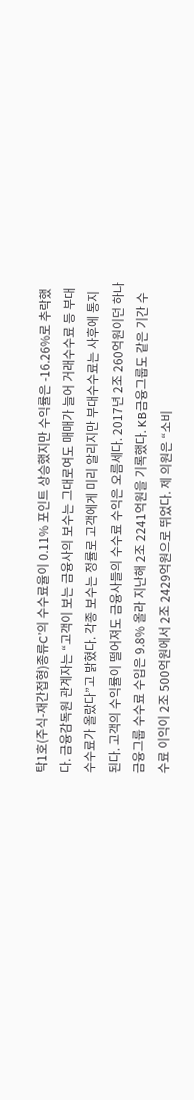탁1호(주식-재간접형)종류C’의 수수료율이 0.11% 포인트 상승했지만 수익률은 -16.26%로 추락했다. 금융감독원 관계자는 “고객이 보는 금융사의 보수는 그대로여도 매매가 늘어 거래수수료 등 부대수수료가 올랐다”고 밝혔다. 각종 보수는 정률로 고객에게 미리 알리지만 부대수수료는 사후에 통지된다. 고객의 수익률이 떨어져도 금융사들의 수수료 수익은 오름세다. 2017년 2조 260억원이던 하나금융그룹 수수료 수입은 9.8% 올라 지난해 2조 2241억원을 기록했다. KB금융그룹도 같은 기간 수수료 이익이 2조 500억원에서 2조 2429억원으로 뛰었다. 제 의원은 “소비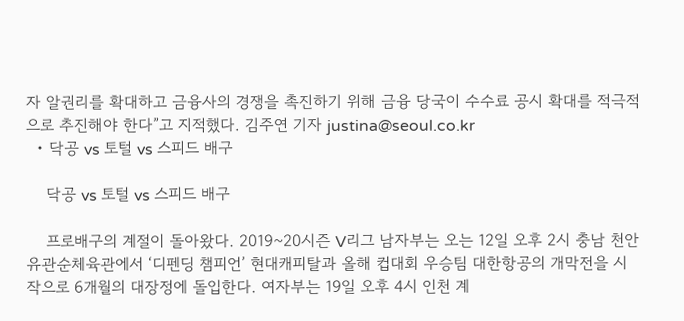자 알권리를 확대하고 금융사의 경쟁을 촉진하기 위해 금융 당국이 수수료 공시 확대를 적극적으로 추진해야 한다”고 지적했다. 김주연 기자 justina@seoul.co.kr
  • 닥공 vs 토털 vs 스피드 배구

    닥공 vs 토털 vs 스피드 배구

    프로배구의 계절이 돌아왔다. 2019~20시즌 V리그 남자부는 오는 12일 오후 2시 충남 천안 유관순체육관에서 ‘디펜딩 챔피언’ 현대캐피탈과 올해 컵대회 우승팀 대한항공의 개막전을 시작으로 6개월의 대장정에 돌입한다. 여자부는 19일 오후 4시 인천 계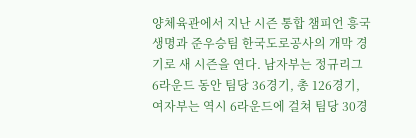양체육관에서 지난 시즌 통합 챔피언 흥국생명과 준우승팀 한국도로공사의 개막 경기로 새 시즌을 연다. 남자부는 정규리그 6라운드 동안 팀당 36경기, 총 126경기, 여자부는 역시 6라운드에 걸쳐 팀당 30경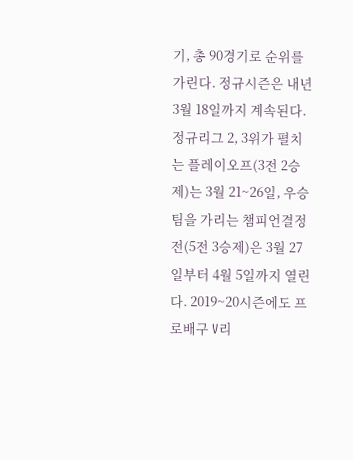기, 총 90경기로 순위를 가린다. 정규시즌은 내년 3월 18일까지 계속된다. 정규리그 2, 3위가 펼치는 플레이오프(3전 2승제)는 3월 21~26일, 우승 팀을 가리는 챔피언결정전(5전 3승제)은 3월 27일부터 4월 5일까지 열린다. 2019~20시즌에도 프로배구 V리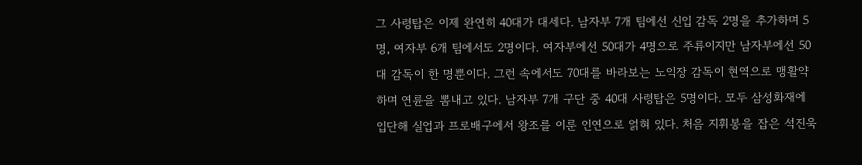그 사령탑은 이제 완연히 40대가 대세다. 남자부 7개 팀에선 신입 감독 2명을 추가하며 5명, 여자부 6개 팀에서도 2명이다. 여자부에선 50대가 4명으로 주류이지만 남자부에선 50대 감독이 한 명뿐이다. 그런 속에서도 70대를 바라보는 노익장 감독이 현역으로 맹활약하며 연륜을 뽐내고 있다. 남자부 7개 구단 중 40대 사령탑은 5명이다. 모두 삼성화재에 입단해 실업과 프로배구에서 왕조를 이룬 인연으로 얽혀 있다. 처음 지휘봉을 잡은 석진욱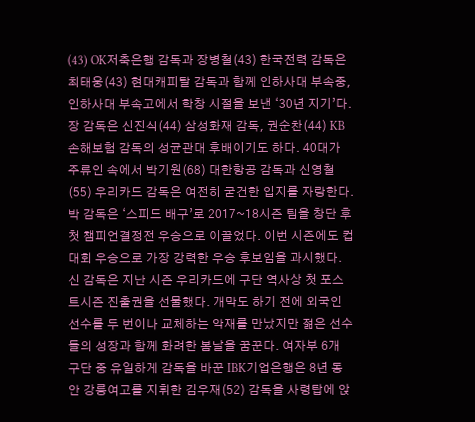(43) OK저축은행 감독과 장병철(43) 한국전력 감독은 최태웅(43) 현대캐피탈 감독과 함께 인하사대 부속중, 인하사대 부속고에서 학창 시절을 보낸 ‘30년 지기’다. 장 감독은 신진식(44) 삼성화재 감독, 권순찬(44) KB손해보험 감독의 성균관대 후배이기도 하다. 40대가 주류인 속에서 박기원(68) 대한항공 감독과 신영철(55) 우리카드 감독은 여전히 굳건한 입지를 자랑한다. 박 감독은 ‘스피드 배구’로 2017~18시즌 팀을 창단 후 첫 챔피언결정전 우승으로 이끌었다. 이번 시즌에도 컵대회 우승으로 가장 강력한 우승 후보임을 과시했다. 신 감독은 지난 시즌 우리카드에 구단 역사상 첫 포스트시즌 진출권을 선물했다. 개막도 하기 전에 외국인 선수를 두 번이나 교체하는 악재를 만났지만 젊은 선수들의 성장과 함께 화려한 봄날을 꿈꾼다. 여자부 6개 구단 중 유일하게 감독을 바꾼 IBK기업은행은 8년 동안 강릉여고를 지휘한 김우재(52) 감독을 사령탑에 앉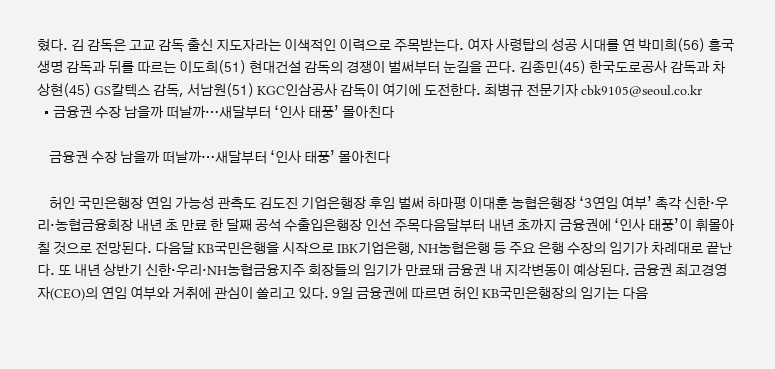혔다. 김 감독은 고교 감독 출신 지도자라는 이색적인 이력으로 주목받는다. 여자 사령탑의 성공 시대를 연 박미희(56) 흥국생명 감독과 뒤를 따르는 이도희(51) 현대건설 감독의 경쟁이 벌써부터 눈길을 끈다. 김종민(45) 한국도로공사 감독과 차상현(45) GS칼텍스 감독, 서남원(51) KGC인삼공사 감독이 여기에 도전한다. 최병규 전문기자 cbk9105@seoul.co.kr
  • 금융권 수장 남을까 떠날까…새달부터 ‘인사 태풍’ 몰아친다

    금융권 수장 남을까 떠날까…새달부터 ‘인사 태풍’ 몰아친다

    허인 국민은행장 연임 가능성 관측도 김도진 기업은행장 후임 벌써 하마평 이대훈 농협은행장 ‘3연임 여부’ 촉각 신한·우리·농협금융회장 내년 초 만료 한 달째 공석 수출입은행장 인선 주목다음달부터 내년 초까지 금융권에 ‘인사 태풍’이 휘몰아칠 것으로 전망된다. 다음달 KB국민은행을 시작으로 IBK기업은행, NH농협은행 등 주요 은행 수장의 임기가 차례대로 끝난다. 또 내년 상반기 신한·우리·NH농협금융지주 회장들의 임기가 만료돼 금융권 내 지각변동이 예상된다. 금융권 최고경영자(CEO)의 연임 여부와 거취에 관심이 쏠리고 있다. 9일 금융권에 따르면 허인 KB국민은행장의 임기는 다음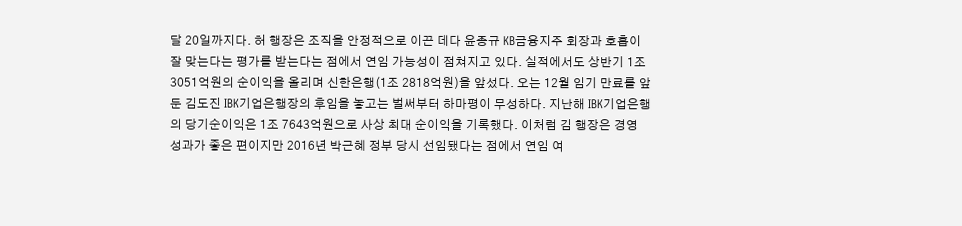달 20일까지다. 허 행장은 조직을 안정적으로 이끈 데다 윤종규 KB금융지주 회장과 호흡이 잘 맞는다는 평가를 받는다는 점에서 연임 가능성이 점쳐지고 있다. 실적에서도 상반기 1조 3051억원의 순이익을 올리며 신한은행(1조 2818억원)을 앞섰다. 오는 12월 임기 만료를 앞둔 김도진 IBK기업은행장의 후임을 놓고는 벌써부터 하마평이 무성하다. 지난해 IBK기업은행의 당기순이익은 1조 7643억원으로 사상 최대 순이익을 기록했다. 이처럼 김 행장은 경영 성과가 좋은 편이지만 2016년 박근혜 정부 당시 선임됐다는 점에서 연임 여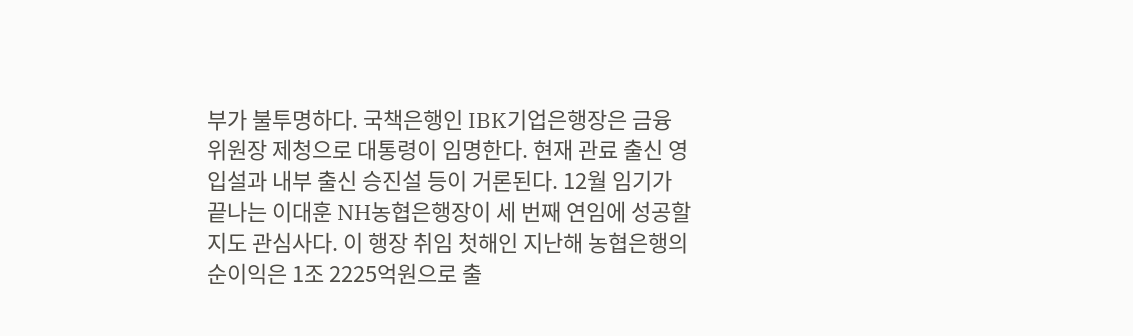부가 불투명하다. 국책은행인 IBK기업은행장은 금융위원장 제청으로 대통령이 임명한다. 현재 관료 출신 영입설과 내부 출신 승진설 등이 거론된다. 12월 임기가 끝나는 이대훈 NH농협은행장이 세 번째 연임에 성공할지도 관심사다. 이 행장 취임 첫해인 지난해 농협은행의 순이익은 1조 2225억원으로 출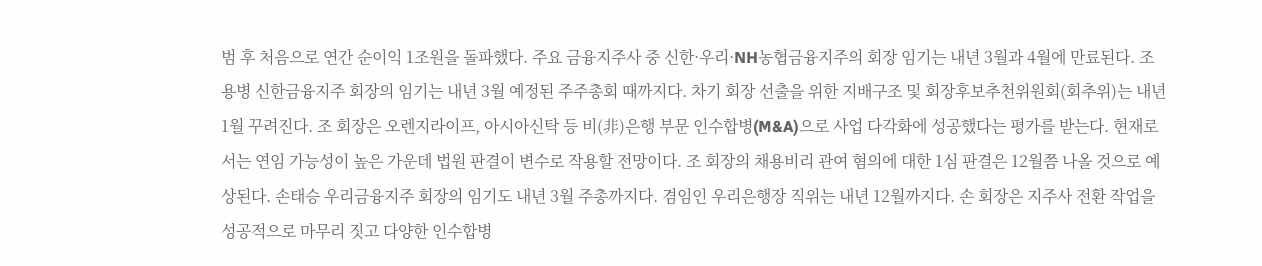범 후 처음으로 연간 순이익 1조원을 돌파했다. 주요 금융지주사 중 신한·우리·NH농협금융지주의 회장 임기는 내년 3월과 4월에 만료된다. 조용병 신한금융지주 회장의 임기는 내년 3월 예정된 주주총회 때까지다. 차기 회장 선출을 위한 지배구조 및 회장후보추천위원회(회추위)는 내년 1월 꾸려진다. 조 회장은 오렌지라이프, 아시아신탁 등 비(非)은행 부문 인수합병(M&A)으로 사업 다각화에 성공했다는 평가를 받는다. 현재로서는 연임 가능성이 높은 가운데 법원 판결이 변수로 작용할 전망이다. 조 회장의 채용비리 관여 혐의에 대한 1심 판결은 12월쯤 나올 것으로 예상된다. 손태승 우리금융지주 회장의 임기도 내년 3월 주총까지다. 겸임인 우리은행장 직위는 내년 12월까지다. 손 회장은 지주사 전환 작업을 성공적으로 마무리 짓고 다양한 인수합병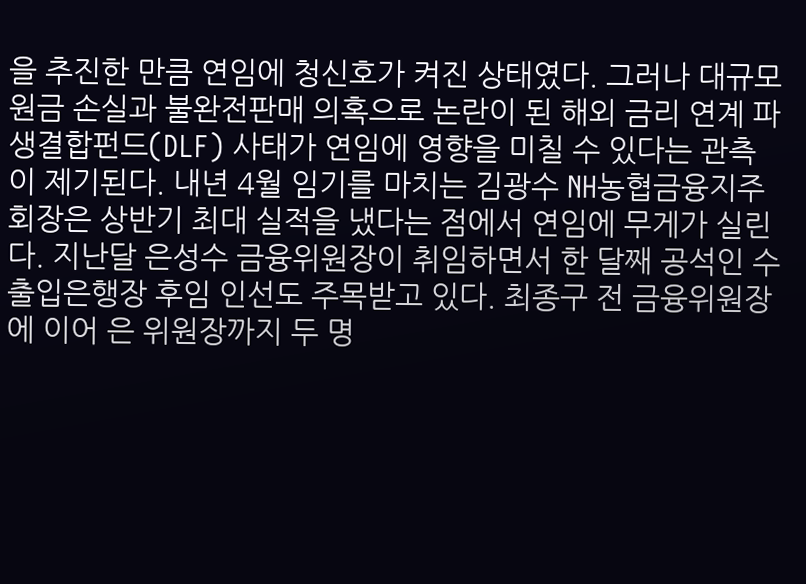을 추진한 만큼 연임에 청신호가 켜진 상태였다. 그러나 대규모 원금 손실과 불완전판매 의혹으로 논란이 된 해외 금리 연계 파생결합펀드(DLF) 사태가 연임에 영향을 미칠 수 있다는 관측이 제기된다. 내년 4월 임기를 마치는 김광수 NH농협금융지주 회장은 상반기 최대 실적을 냈다는 점에서 연임에 무게가 실린다. 지난달 은성수 금융위원장이 취임하면서 한 달째 공석인 수출입은행장 후임 인선도 주목받고 있다. 최종구 전 금융위원장에 이어 은 위원장까지 두 명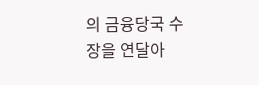의 금융당국 수장을 연달아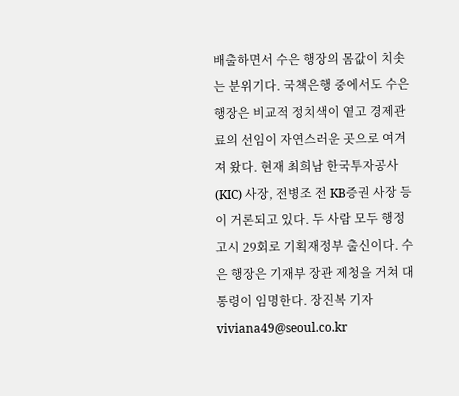배출하면서 수은 행장의 몸값이 치솟는 분위기다. 국책은행 중에서도 수은 행장은 비교적 정치색이 옅고 경제관료의 선임이 자연스러운 곳으로 여겨져 왔다. 현재 최희남 한국투자공사(KIC) 사장, 전병조 전 KB증권 사장 등이 거론되고 있다. 두 사람 모두 행정고시 29회로 기획재정부 출신이다. 수은 행장은 기재부 장관 제청을 거쳐 대통령이 임명한다. 장진복 기자 viviana49@seoul.co.kr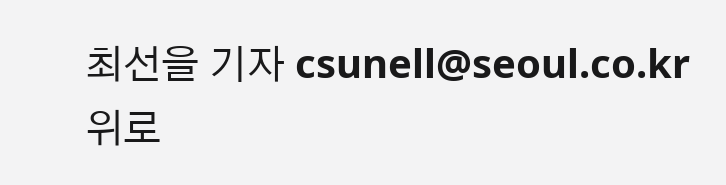최선을 기자 csunell@seoul.co.kr
위로